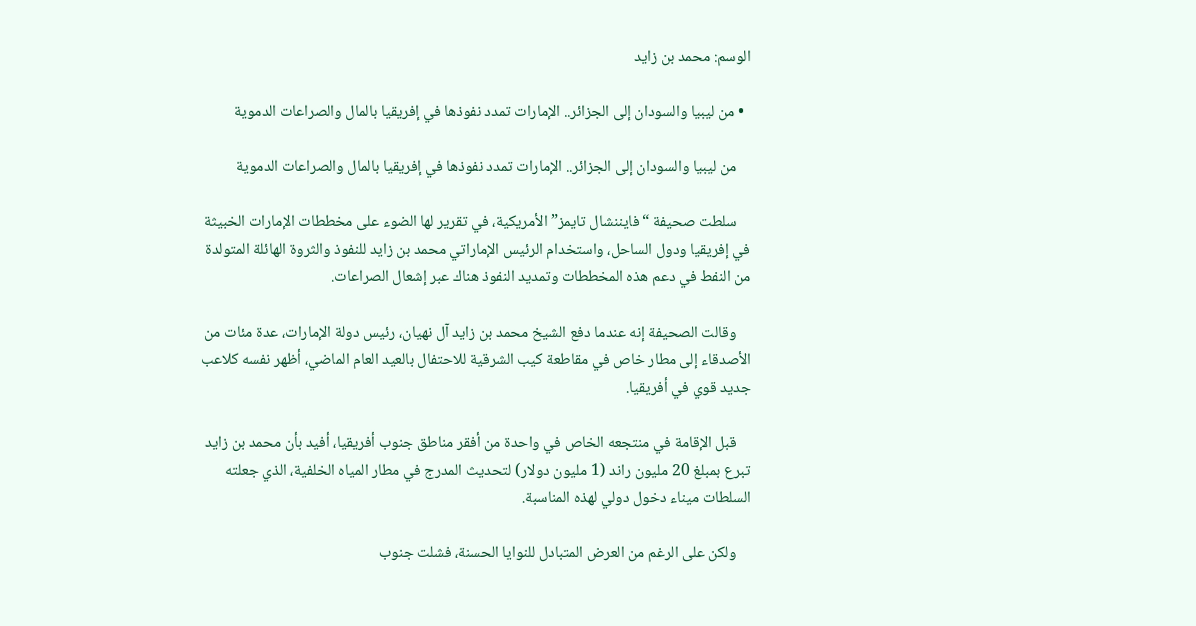الوسم: محمد بن زايد

  • من ليبيا والسودان إلى الجزائر.. الإمارات تمدد نفوذها في إفريقيا بالمال والصراعات الدموية

    من ليبيا والسودان إلى الجزائر.. الإمارات تمدد نفوذها في إفريقيا بالمال والصراعات الدموية

    سلطت صحيفة “فايننشال تايمز” الأمريكية، في تقرير لها الضوء على مخططات الإمارات الخبيثة في إفريقيا ودول الساحل، واستخدام الرئيس الإماراتي محمد بن زايد للنفوذ والثروة الهائلة المتولدة من النفط في دعم هذه المخططات وتمديد النفوذ هناك عبر إشعال الصراعات.

    وقالت الصحيفة إنه عندما دفع الشيخ محمد بن زايد آل نهيان، رئيس دولة الإمارات، عدة مئات من الأصدقاء إلى مطار خاص في مقاطعة كيب الشرقية للاحتفال بالعيد العام الماضي، أظهر نفسه كلاعب جديد قوي في أفريقيا.

    قبل الإقامة في منتجعه الخاص في واحدة من أفقر مناطق جنوب أفريقيا، أفيد بأن محمد بن زايد تبرع بمبلغ 20 مليون راند (1 مليون دولار) لتحديث المدرج في مطار المياه الخلفية، الذي جعلته السلطات ميناء دخول دولي لهذه المناسبة.

    ولكن على الرغم من العرض المتبادل للنوايا الحسنة، فشلت جنوب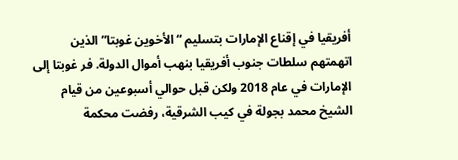أفريقيا في إقناع الإمارات بتسليم “الأخوين غوبتا” الذين اتهمتهم سلطات جنوب أفريقيا بنهب أموال الدولة. فر غوبتا إلى الإمارات في عام 2018 ولكن قبل حوالي أسبوعين من قيام الشيخ محمد بجولة في كيب الشرقية، رفضت محكمة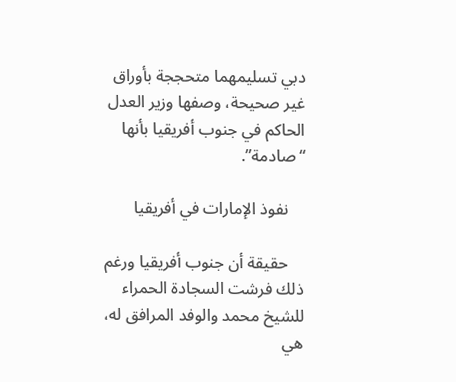دبي تسليمهما متحججة بأوراق غير صحيحة، وصفها وزير العدل الحاكم في جنوب أفريقيا بأنها “صادمة”.

    نفوذ الإمارات في أفريقيا

    حقيقة أن جنوب أفريقيا ورغم ذلك فرشت السجادة الحمراء للشيخ محمد والوفد المرافق له، هي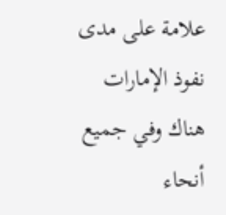علامة على مدى نفوذ الإمارات هناك وفي جميع أنحاء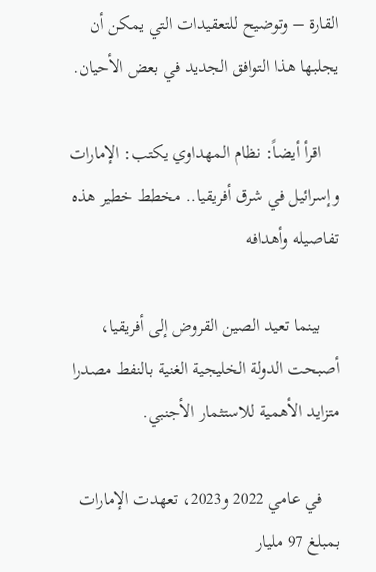القارة – وتوضيح للتعقيدات التي يمكن أن يجلبها هذا التوافق الجديد في بعض الأحيان.

    اقرأ أيضاً: نظام المهداوي يكتب: الإمارات وإسرائيل في شرق أفريقيا.. مخطط خطير هذه تفاصيله وأهدافه

    بينما تعيد الصين القروض إلى أفريقيا، أصبحت الدولة الخليجية الغنية بالنفط مصدرا متزايد الأهمية للاستثمار الأجنبي.

    في عامي 2022 و2023، تعهدت الإمارات بمبلغ 97 مليار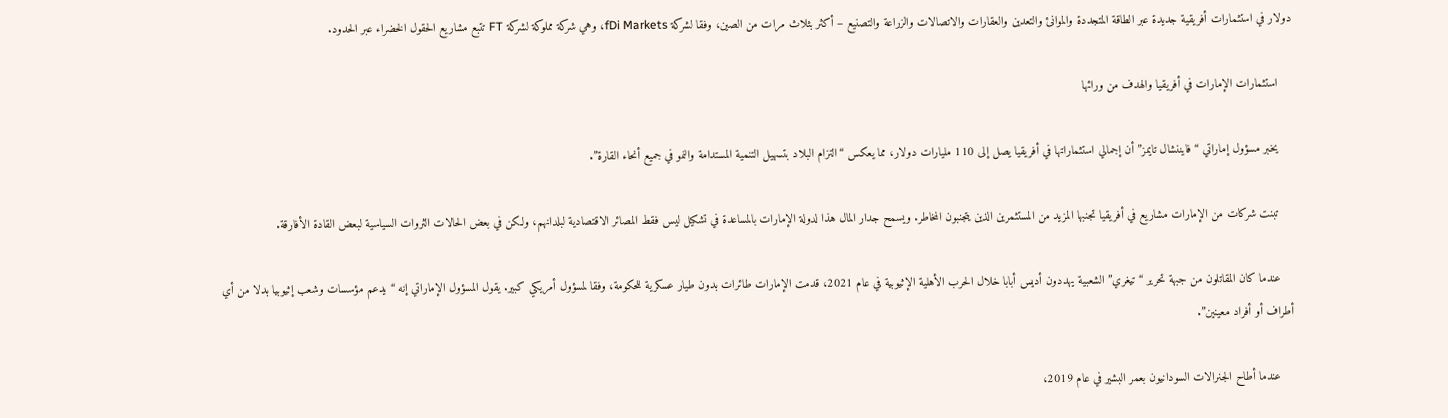دولار في استثمارات أفريقية جديدة عبر الطاقة المتجددة والموانئ والتعدين والعقارات والاتصالات والزراعة والتصنيع – أكثر بثلاث مرات من الصين، وفقا لشركة fDi Markets، وهي شركة مملوكة لشركة FT تتبع مشاريع الحقول الخضراء عبر الحدود.

    استثمارات الإمارات في أفريقيا والهدف من ورائها

    يخبر مسؤول إماراتي “فايننشال تايمز” أن إجمالي استثماراتها في أفريقيا يصل إلى 110 مليارات دولار، مما يعكس “التزام البلاد بتسهيل التنمية المستدامة والنمو في جميع أنحاء القارة”.

    تبنت شركات من الإمارات مشاريع في أفريقيا تجنبها المزيد من المستثمرين الذين يتجنبون المخاطر. ويسمح جدار المال هذا لدولة الإمارات بالمساعدة في تشكيل ليس فقط المصائر الاقتصادية لبلدانهم، ولكن في بعض الحالات الثروات السياسية لبعض القادة الأفارقة.

    عندما كان المقاتلون من جبهة تحرير “تيغري” الشعبية يهددون أديس أبابا خلال الحرب الأهلية الإثيوبية في عام 2021، قدمت الإمارات طائرات بدون طيار عسكرية للحكومة، وفقا لمسؤول أمريكي كبير. يقول المسؤول الإماراتي إنه “يدعم مؤسسات وشعب إثيوبيا بدلا من أي أطراف أو أفراد معينين”.

    عندما أطاح الجنرالات السودانيون بعمر البشير في عام 2019،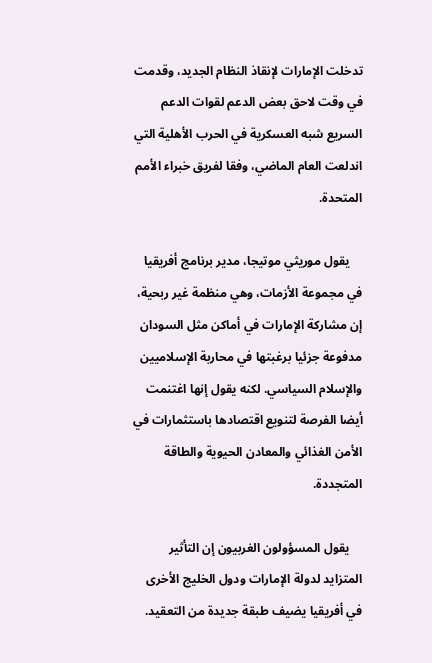تدخلت الإمارات لإنقاذ النظام الجديد، وقدمت في وقت لاحق بعض الدعم لقوات الدعم السريع شبه العسكرية في الحرب الأهلية التي اندلعت العام الماضي، وفقا لفريق خبراء الأمم المتحدة.

    يقول موريثي موتيجا، مدير برنامج أفريقيا في مجموعة الأزمات، وهي منظمة غير ربحية، إن مشاركة الإمارات في أماكن مثل السودان مدفوعة جزئيا برغبتها في محاربة الإسلاميين والإسلام السياسي. لكنه يقول إنها اغتنمت أيضا الفرصة لتنويع اقتصادها باستثمارات في الأمن الغذائي والمعادن الحيوية والطاقة المتجددة.

    يقول المسؤولون الغربيون إن التأثير المتزايد لدولة الإمارات ودول الخليج الأخرى في أفريقيا يضيف طبقة جديدة من التعقيد.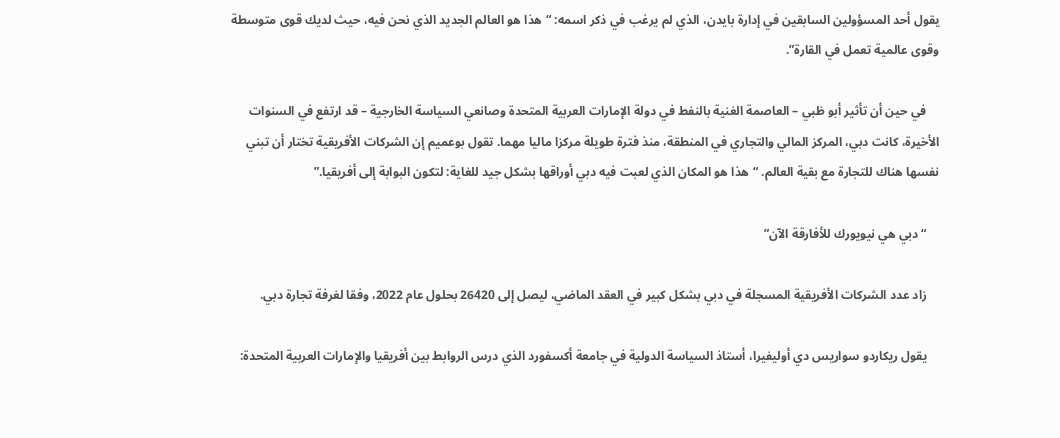يقول أحد المسؤولين السابقين في إدارة بايدن، الذي لم يرغب في ذكر اسمه: “هذا هو العالم الجديد الذي نحن فيه، حيث لديك قوى متوسطة وقوى عالمية تعمل في القارة”.

    في حين أن تأثير أبو ظبي – العاصمة الغنية بالنفط في دولة الإمارات العربية المتحدة وصانعي السياسة الخارجية – قد ارتفع في السنوات الأخيرة، كانت دبي، المركز المالي والتجاري في المنطقة، منذ فترة طويلة مركزا ماليا مهما. تقول بوعميم إن الشركات الأفريقية تختار أن تبني نفسها هناك للتجارة مع بقية العالم. “هذا هو المكان الذي لعبت فيه دبي أوراقها بشكل جيد للغاية: لتكون البوابة إلى أفريقيا.”

    “دبي هي نيويورك للأفارقة الآن”

    زاد عدد الشركات الأفريقية المسجلة في دبي بشكل كبير في العقد الماضي، ليصل إلى 26420 بحلول عام 2022، وفقا لغرفة تجارة دبي.

    يقول ريكاردو سواريس دي أوليفيرا، أستاذ السياسة الدولية في جامعة أكسفورد الذي درس الروابط بين أفريقيا والإمارات العربية المتحدة: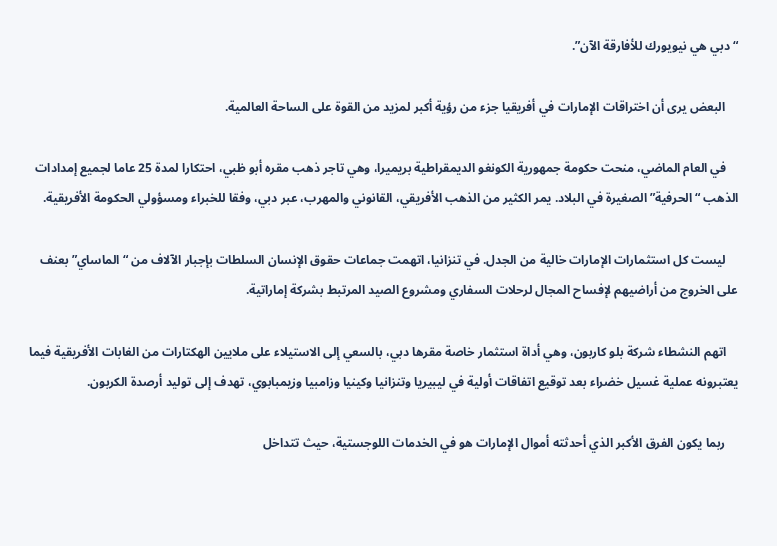“دبي هي نيويورك للأفارقة الآن”.

    البعض يرى أن اختراقات الإمارات في أفريقيا جزء من رؤية أكبر لمزيد من القوة على الساحة العالمية.

    في العام الماضي، منحت حكومة جمهورية الكونغو الديمقراطية بريميرا، وهي تاجر ذهب مقره أبو ظبي، احتكارا لمدة 25 عاما لجميع إمدادات الذهب “الحرفية” الصغيرة في البلاد. يمر الكثير من الذهب الأفريقي، القانوني والمهرب، عبر دبي، وفقا للخبراء ومسؤولي الحكومة الأفريقية.

    ليست كل استثمارات الإمارات خالية من الجدل. في تنزانيا، اتهمت جماعات حقوق الإنسان السلطات بإجبار الآلاف من “الماساي” بعنف على الخروج من أراضيهم لإفساح المجال لرحلات السفاري ومشروع الصيد المرتبط بشركة إماراتية.

    اتهم النشطاء شركة بلو كاربون، وهي أداة استثمار خاصة مقرها دبي، بالسعي إلى الاستيلاء على ملايين الهكتارات من الغابات الأفريقية فيما يعتبرونه عملية غسيل خضراء بعد توقيع اتفاقات أولية في ليبيريا وتنزانيا وكينيا وزامبيا وزيمبابوي، تهدف إلى توليد أرصدة الكربون.

    ربما يكون الفرق الأكبر الذي أحدثته أموال الإمارات هو في الخدمات اللوجستية، حيث تتداخل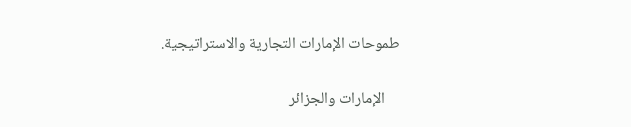طموحات الإمارات التجارية والاستراتيجية.

    الإمارات والجزائر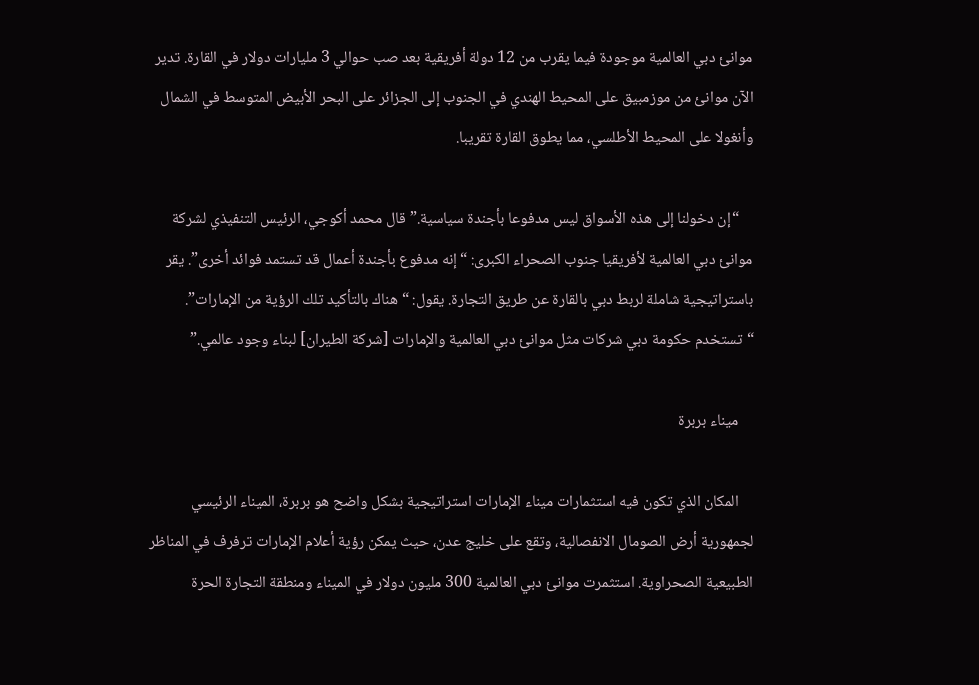موانئ دبي العالمية موجودة فيما يقرب من 12 دولة أفريقية بعد صب حوالي 3 مليارات دولار في القارة. تدير الآن موانئ من موزمبيق على المحيط الهندي في الجنوب إلى الجزائر على البحر الأبيض المتوسط في الشمال وأنغولا على المحيط الأطلسي، مما يطوق القارة تقريبا.

    “إن دخولنا إلى هذه الأسواق ليس مدفوعا بأجندة سياسية.” قال محمد أكوجي، الرئيس التنفيذي لشركة موانئ دبي العالمية لأفريقيا جنوب الصحراء الكبرى: “إنه مدفوع بأجندة أعمال قد تستمد فوائد أخرى”. يقر باستراتيجية شاملة لربط دبي بالقارة عن طريق التجارة. يقول: “هناك بالتأكيد تلك الرؤية من الإمارات”. “تستخدم حكومة دبي شركات مثل موانئ دبي العالمية والإمارات [شركة الطيران] لبناء وجود عالمي.”

    ميناء بربرة

    المكان الذي تكون فيه استثمارات ميناء الإمارات استراتيجية بشكل واضح هو بربرة، الميناء الرئيسي لجمهورية أرض الصومال الانفصالية، وتقع على خليج عدن، حيث يمكن رؤية أعلام الإمارات ترفرف في المناظر الطبيعية الصحراوية. استثمرت موانئ دبي العالمية 300 مليون دولار في الميناء ومنطقة التجارة الحرة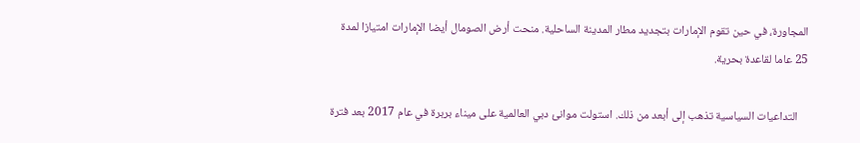المجاورة، في حين تقوم الإمارات بتجديد مطار المدينة الساحلية. منحت أرض الصومال أيضا الإمارات امتيازا لمدة 25 عاما لقاعدة بحرية.

    التداعيات السياسية تذهب إلى أبعد من ذلك. استولت موانئ دبي العالمية على ميناء بربرة في عام 2017 بعد فترة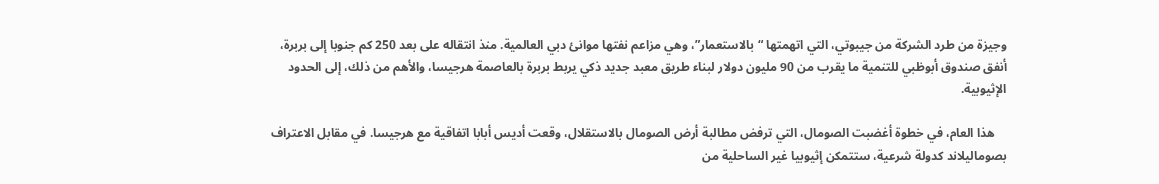وجيزة من طرد الشركة من جيبوتي، التي اتهمتها “بالاستعمار”، وهي مزاعم نفتها موانئ دبي العالمية. منذ انتقاله على بعد 250 كم جنوبا إلى بربرة، أنفق صندوق أبوظبي للتنمية ما يقرب من 90 مليون دولار لبناء طريق معبد جديد ذكي يربط بربرة بالعاصمة هرجيسا، والأهم من ذلك، إلى الحدود الإثيوبية.

    هذا العام، في خطوة أغضبت الصومال، التي ترفض مطالبة أرض الصومال بالاستقلال، وقعت أديس أبابا اتفاقية مع هرجيسا. في مقابل الاعتراف بصوماليلاند كدولة شرعية، ستتمكن إثيوبيا غير الساحلية من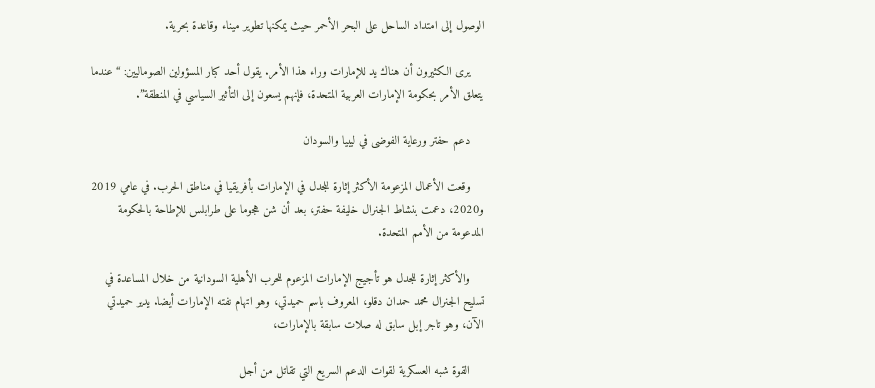الوصول إلى امتداد الساحل على البحر الأحمر حيث يمكنها تطوير ميناء وقاعدة بحرية.

    يرى الكثيرون أن هناك يد للإمارات وراء هذا الأمر. يقول أحد كبار المسؤولين الصوماليين: “عندما يتعلق الأمر بحكومة الإمارات العربية المتحدة، فإنهم يسعون إلى التأثير السياسي في المنطقة”.

    دعم حفتر ورعاية الفوضى في ليبيا والسودان

    وقعت الأعمال المزعومة الأكثر إثارة للجدل في الإمارات بأفريقيا في مناطق الحرب. في عامي 2019 و2020، دعمت بنشاط الجنرال خليفة حفتر، بعد أن شن هجوما على طرابلس للإطاحة بالحكومة المدعومة من الأمم المتحدة.

    والأكثر إثارة للجدل هو تأجيج الإمارات المزعوم للحرب الأهلية السودانية من خلال المساعدة في تسليح الجنرال محمد حمدان دقلو، المعروف باسم حميدتي، وهو اتهام نفته الإمارات أيضا. يدير حميدتي الآن، وهو تاجر إبل سابق له صلات سابقة بالإمارات،

    القوة شبه العسكرية لقوات الدعم السريع التي تقاتل من أجل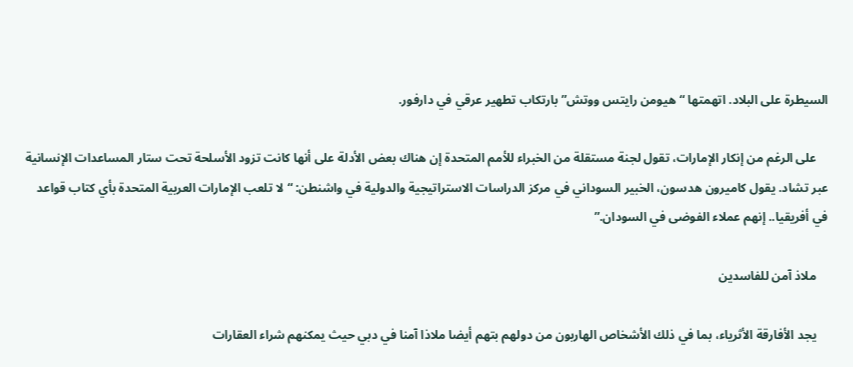السيطرة على البلاد. اتهمتها “هيومن رايتس ووتش” بارتكاب تطهير عرقي في دارفور.

    على الرغم من إنكار الإمارات، تقول لجنة مستقلة من الخبراء للأمم المتحدة إن هناك بعض الأدلة على أنها كانت تزود الأسلحة تحت ستار المساعدات الإنسانية عبر تشاد. يقول كاميرون هدسون، الخبير السوداني في مركز الدراسات الاستراتيجية والدولية في واشنطن: “لا تلعب الإمارات العربية المتحدة بأي كتاب قواعد في أفريقيا.. إنهم عملاء الفوضى في السودان.”

    ملاذ آمن للفاسدين

    يجد الأفارقة الأثرياء، بما في ذلك الأشخاص الهاربون من دولهم بتهم أيضا ملاذا آمنا في دبي حيث يمكنهم شراء العقارات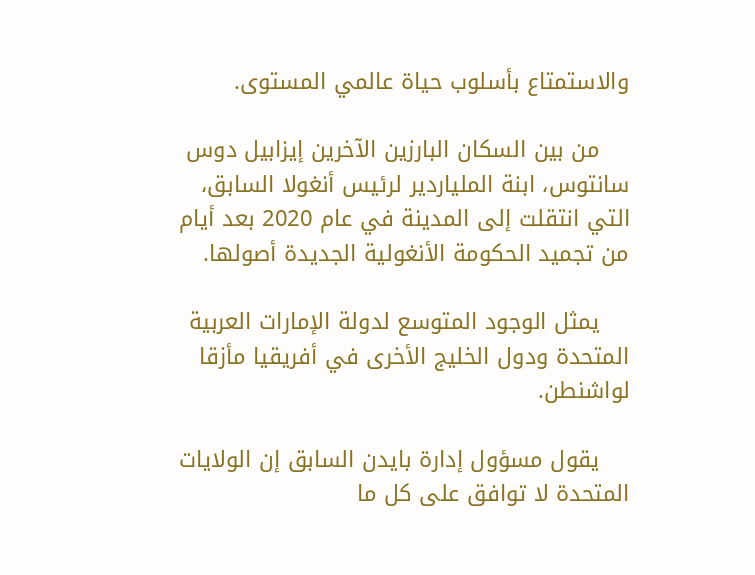والاستمتاع بأسلوب حياة عالمي المستوى.

    من بين السكان البارزين الآخرين إيزابيل دوس سانتوس، ابنة الملياردير لرئيس أنغولا السابق، التي انتقلت إلى المدينة في عام 2020 بعد أيام من تجميد الحكومة الأنغولية الجديدة أصولها.

    يمثل الوجود المتوسع لدولة الإمارات العربية المتحدة ودول الخليج الأخرى في أفريقيا مأزقا لواشنطن.

    يقول مسؤول إدارة بايدن السابق إن الولايات المتحدة لا توافق على كل ما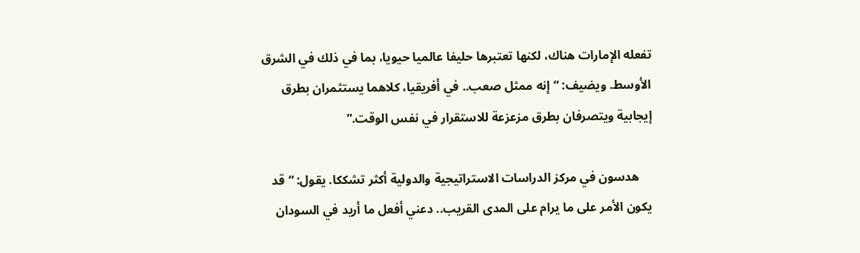تفعله الإمارات هناك، لكنها تعتبرها حليفا عالميا حيويا، بما في ذلك في الشرق الأوسط. ويضيف: “إنه ممثل صعب.. في أفريقيا، كلاهما يستثمران بطرق إيجابية ويتصرفان بطرق مزعزعة للاستقرار في نفس الوقت.”

    هدسون في مركز الدراسات الاستراتيجية والدولية أكثر تشككا. يقول: “قد يكون الأمر على ما يرام على المدى القريب.. دعني أفعل ما أريد في السودان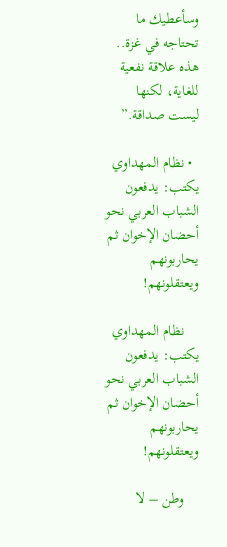وسأعطيك ما تحتاجه في غزة.. هذه علاقة نفعية للغاية، لكنها ليست صداقة.”

  • نظام المهداوي يكتب: يدفعون الشباب العربي نحو أحضان الإخوان ثم يحاربونهم ويعتقلونهم!

    نظام المهداوي يكتب: يدفعون الشباب العربي نحو أحضان الإخوان ثم يحاربونهم ويعتقلونهم!

    وطن – لا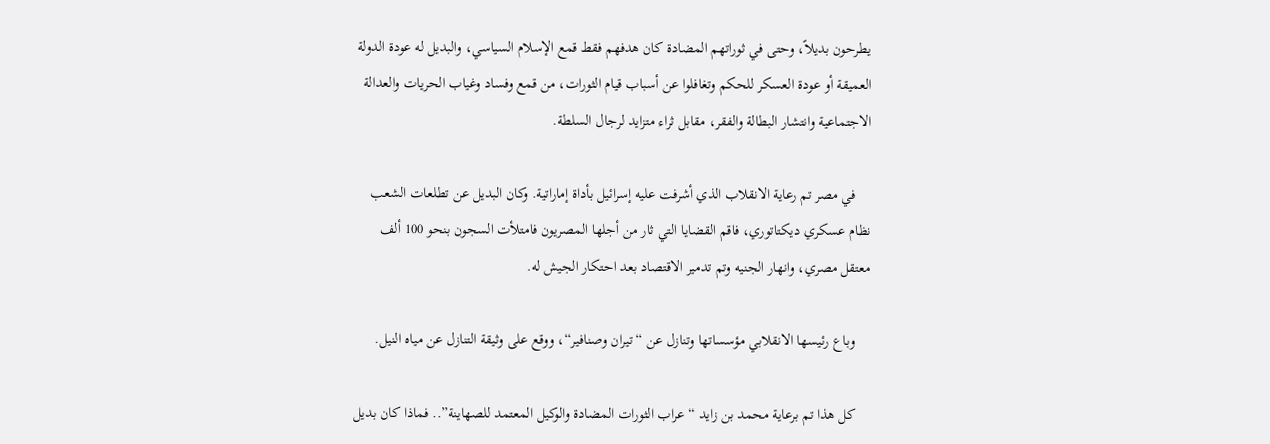يطرحون بديلاً، وحتى في ثوراتهم المضادة كان هدفهم فقط قمع الإسلام السياسي، والبديل له عودة الدولة العميقة أو عودة العسكر للحكم وتغافلوا عن أسباب قيام الثورات، من قمع وفساد وغياب الحريات والعدالة الاجتماعية وانتشار البطالة والفقر، مقابل ثراء متزايد لرجال السلطة.

    في مصر تم رعاية الانقلاب الذي أشرفت عليه إسرائيل بأداة إماراتية. وكان البديل عن تطلعات الشعب نظام عسكري ديكتاتوري، فاقم القضايا التي ثار من أجلها المصريون فامتلأت السجون بنحو 100 ألف معتقل مصري، وانهار الجنيه وتم تدمير الاقتصاد بعد احتكار الجيش له.

    وباع رئيسها الانقلابي مؤسساتها وتنازل عن “تيران وصنافير“، ووقع على وثيقة التنازل عن مياه النيل.

    كل هذا تم برعاية محمد بن زايد “عراب الثورات المضادة والوكيل المعتمد للصهاينة”.. فماذا كان بديل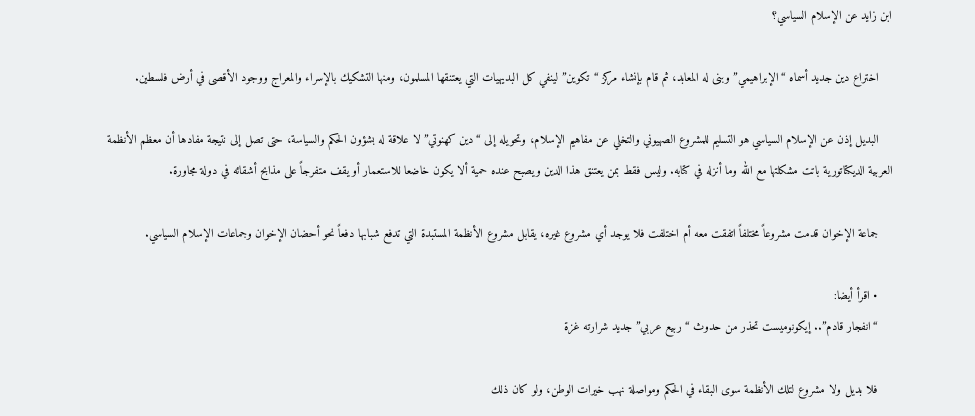ابن زايد عن الإسلام السياسي؟

    اختراع دين جديد أسماه “الإبراهيمي” وبنى له المعابد، ثم قام بإنشاء مركز “تكوين” لينفي كل البديهيات التي يعتنقها المسلمون، ومنها التشكيك بالإسراء والمعراج ووجود الأقصى في أرض فلسطين.

    البديل إذن عن الإسلام السياسي هو التسليم للمشروع الصهيوني والتخلي عن مفاهيم الإسلام، وتحويله إلى “دين كهنوتي” لا علاقة له بشؤون الحكم والسياسة، حتى تصل إلى نتيجة مفادها أن معظم الأنظمة العربية الديكتاتورية باتت مشكلتها مع الله وما أنزله في كتابه. وليس فقط بمن يعتنق هذا الدين ويصبح عنده حمية ألا يكون خاضعا للاستعمار أو يقف متفرجاً على مذابح أشقائه في دولة مجاورة.

    جماعة الإخوان قدمت مشروعاً مختلفاً اتفقت معه أم اختلفت فلا يوجد أي مشروع غيره، يقابل مشروع الأنظمة المستبدة التي تدفع شبابها دفعاً نحو أحضان الإخوان وجماعات الإسلام السياسي.

    • اقرأ أيضا:
    “انفجار قادم”.. إيكونوميست تحذر من حدوث “ربيع عربي” جديد شرارته غزة

    فلا بديل ولا مشروع لتلك الأنظمة سوى البقاء في الحكم ومواصلة نهب خيرات الوطن، ولو كان ذلك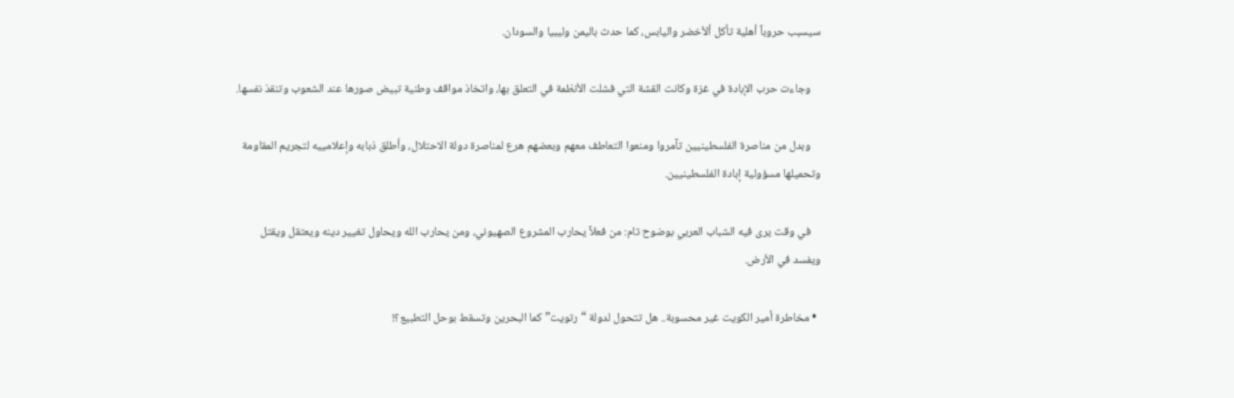سيسبب حروباً أهلية تأكل ألأخضر واليابس، كما حدث باليمن وليبيا والسودان.

    وجاءت حرب الإبادة في غزة وكانت القشة التي فشلت الأنظمة في التعلق بها، واتخاذ مواقف وطنية تبيض صورها عند الشعوب وتنقذ نفسها.

    وبدل من مناصرة الفلسطينيين تآمروا ومنعوا التعاطف معهم وبعضهم هرع لمناصرة دولة الاحتلال، وأطلق ذبابه وإعلامييه لتجريم المقاومة وتحميلها مسؤولية إبادة الفلسطينيين.

    في وقت يرى فيه الشباب العربي بوضوح تام: من فعلاً يحارب المشروع الصهيوني، ومن يحارب الله ويحاول تغيير دينه ويعتقل ويقتل ويفسد في الأرض.

  • مخاطرة أمير الكويت غير محسوبة.. هل تتحول لدولة “رتويت” كما البحرين وتسقط بوحل التطبيع؟!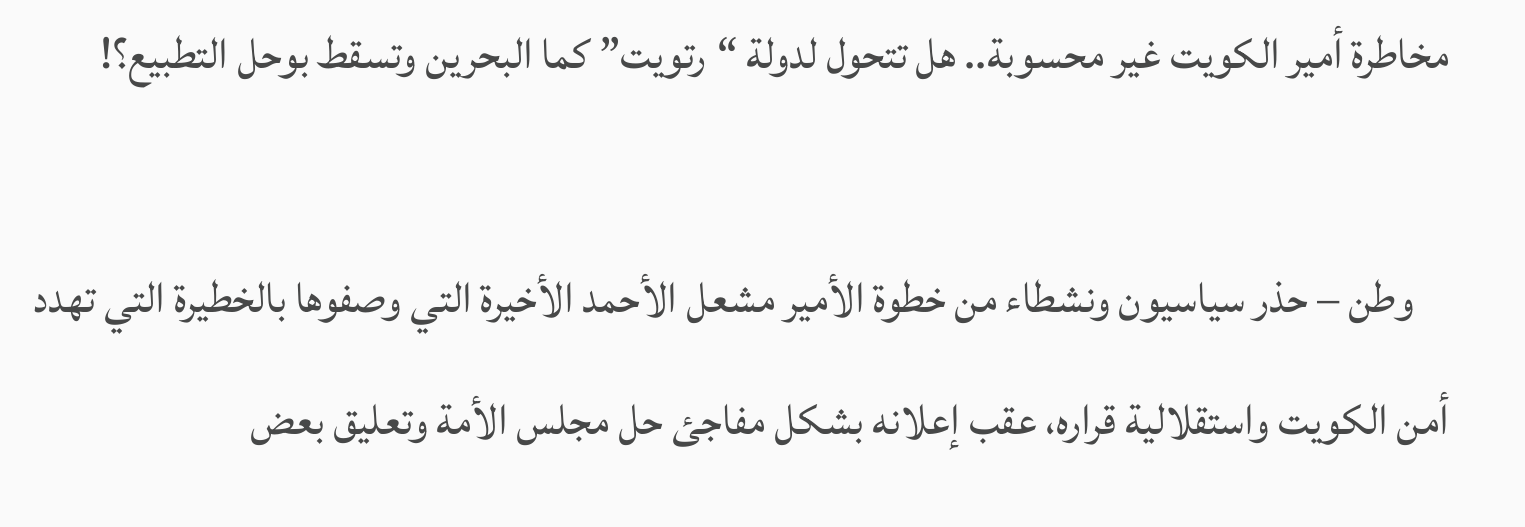مخاطرة أمير الكويت غير محسوبة.. هل تتحول لدولة “رتويت” كما البحرين وتسقط بوحل التطبيع؟!

    وطن – حذر سياسيون ونشطاء من خطوة الأمير مشعل الأحمد الأخيرة التي وصفوها بالخطيرة التي تهدد أمن الكويت واستقلالية قراره، عقب إعلانه بشكل مفاجئ حل مجلس الأمة وتعليق بعض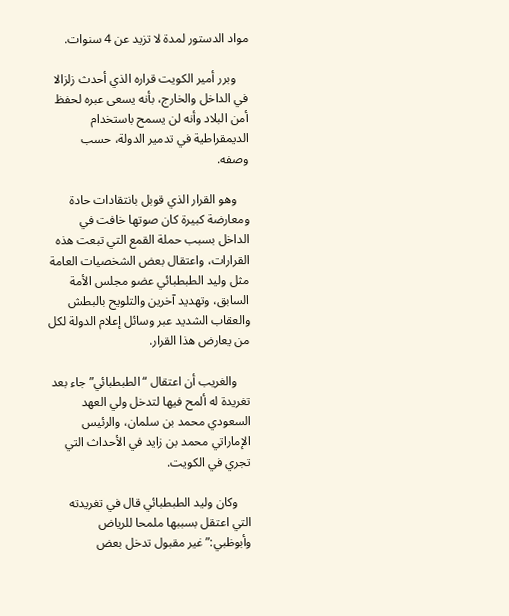مواد الدستور لمدة لا تزيد عن 4 سنوات.

    وبرر أمير الكويت قراره الذي أحدث زلزالا في الداخل والخارج، بأنه يسعى عبره لحفظ أمن البلاد وأنه لن يسمح باستخدام الديمقراطية في تدمير الدولة، حسب وصفه.

    وهو القرار الذي قوبل بانتقادات حادة ومعارضة كبيرة كان صوتها خافت في الداخل بسبب حملة القمع التي تبعت هذه القرارات، واعتقال بعض الشخصيات العامة مثل وليد الطبطبائي عضو مجلس الأمة السابق، وتهديد آخرين والتلويح بالبطش والعقاب الشديد عبر وسائل إعلام الدولة لكل من يعارض هذا القرار.

    والغريب أن اعتقال “الطبطبائي” جاء بعد تغريدة له ألمح فيها لتدخل ولي العهد السعودي محمد بن سلمان، والرئيس الإماراتي محمد بن زايد في الأحداث التي تجري في الكويت.

    وكان وليد الطبطبائي قال في تغريدته التي اعتقل بسببها ملمحا للرياض وأبوظبي:”غير مقبول تدخل بعض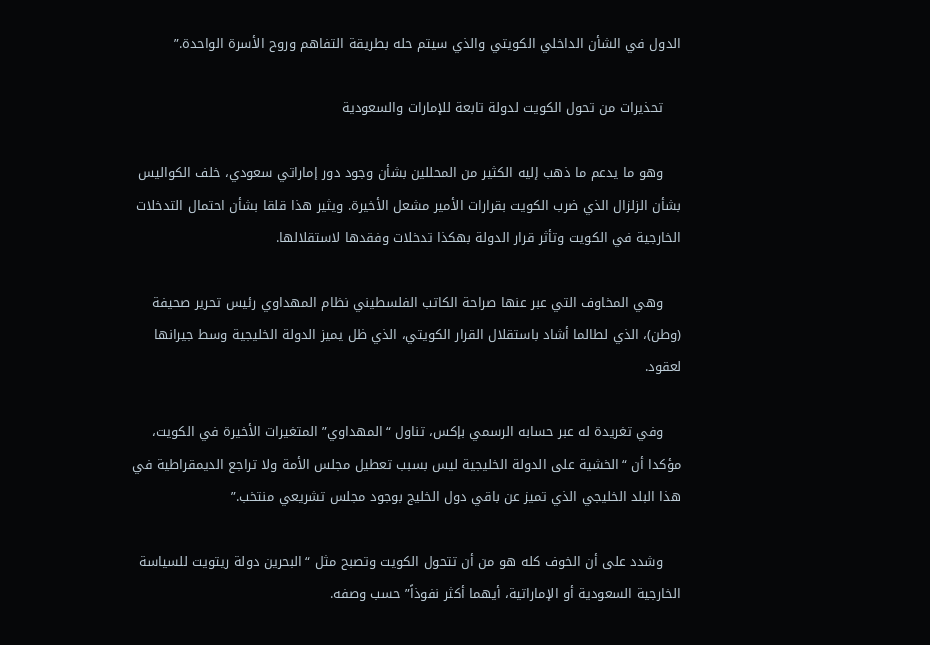الدول في الشأن الداخلي الكويتي والذي سيتم حله بطريقة التفاهم وروح الأسرة الواحدة.”

    تحذيرات من تحول الكويت لدولة تابعة للإمارات والسعودية

    وهو ما يدعم ما ذهب إليه الكثير من المحللين بشأن وجود دور إماراتي سعودي، خلف الكواليس بشأن الزلزال الذي ضرب الكويت بقرارات الأمير مشعل الأخيرة. ويثير هذا قلقا بشأن احتمال التدخلات الخارجية في الكويت وتأثر قرار الدولة بهكذا تدخلات وفقدها لاستقلالها.

    وهي المخاوف التي عبر عنها صراحة الكاتب الفلسطيني نظام المهداوي رئيس تحرير صحيفة (وطن)، الذي لطالما أشاد باستقلال القرار الكويتي، الذي ظل يميز الدولة الخليجية وسط جيرانها لعقود.

    وفي تغريدة له عبر حسابه الرسمي بإكس، تناول “المهداوي” المتغيرات الأخيرة في الكويت، مؤكدا أن “الخشية على الدولة الخليجية ليس بسبب تعطيل مجلس الأمة ولا تراجع الديمقراطية في هذا البلد الخليجي الذي تميز عن باقي دول الخليج بوجود مجلس تشريعي منتخب.”

    وشدد على أن الخوف كله هو من أن تتحول الكويت وتصبح مثل “البحرين دولة ريتويت للسياسة الخارجية السعودية أو الإماراتية، أيهما أكثر نفوذاً” حسب وصفه.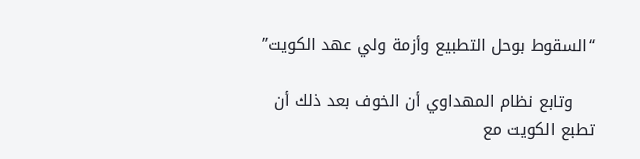“السقوط بوحل التطبيع وأزمة ولي عهد الكويت”

    وتابع نظام المهداوي أن الخوف بعد ذلك أن تطبع الكويت مع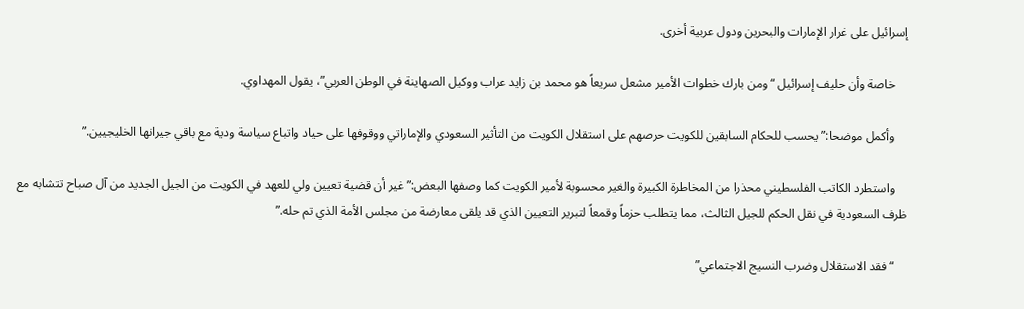إسرائيل على غرار الإمارات والبحرين ودول عربية أخرى.

    خاصة وأن حليف إسرائيل “ومن بارك خطوات الأمير مشعل سريعاً هو محمد بن زايد عراب ووكيل الصهاينة في الوطن العربي”، يقول المهداوي.

    وأكمل موضحا:”يحسب للحكام السابقين للكويت حرصهم على استقلال الكويت من التأثير السعودي والإماراتي ووقوفها على حياد واتباع سياسة ودية مع باقي جيرانها الخليجيين.”

    واستطرد الكاتب الفلسطيني محذرا من المخاطرة الكبيرة والغير محسوبة لأمير الكويت كما وصفها البعض:”غير أن قضية تعيين ولي للعهد في الكويت من الجيل الجديد من آل صباح تتشابه مع ظرف السعودية في نقل الحكم للجيل الثالث، مما يتطلب حزماً وقمعاً لتبرير التعيين الذي قد يلقى معارضة من مجلس الأمة الذي تم حله.”

    “فقد الاستقلال وضرب النسيج الاجتماعي”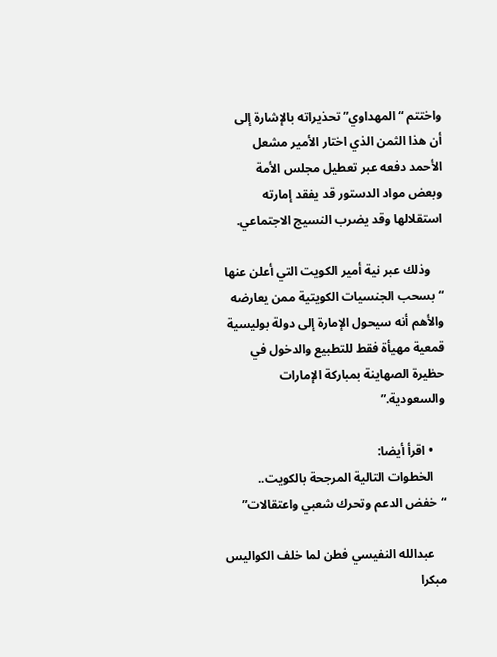واختتم “المهداوي” تحذيراته بالإشارة إلى أن هذا الثمن الذي اختار الأمير مشعل الأحمد دفعه عبر تعطيل مجلس الأمة وبعض مواد الدستور قد يفقد إمارته استقلالها وقد يضرب النسيج الاجتماعي.

    وذلك عبر نية أمير الكويت التي أعلن عنها “بسحب الجنسيات الكويتية ممن يعارضه والأهم أنه سيحول الإمارة إلى دولة بوليسية قمعية مهيأة فقط للتطبيع والدخول في حظيرة الصهاينة بمباركة الإمارات والسعودية.”

    • اقرأ أيضا:
    الخطوات التالية المرجحة بالكويت.. “خفض الدعم وتحرك شعبي واعتقالات”

    عبدالله النفيسي فطن لما خلف الكواليس مبكرا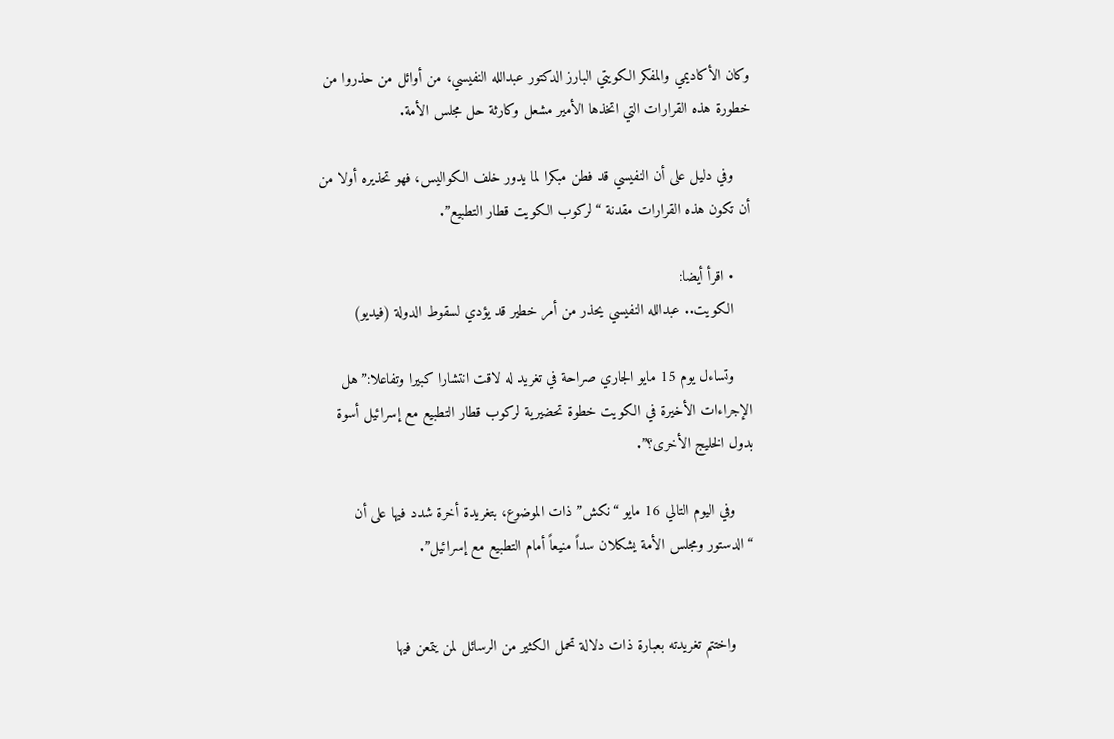وكان الأكاديمي والمفكر الكويتي البارز الدكتور عبدالله النفيسي، من أوائل من حذروا من خطورة هذه القرارات التي اتخذها الأمير مشعل وكارثة حل مجلس الأمة.

    وفي دليل على أن النفيسي قد فطن مبكرا لما يدور خلف الكواليس، فهو تحذيره أولا من أن تكون هذه القرارات مقدنة “لركوب الكويت قطار التطبيع”.

    • اقرأ أيضا:
    الكويت.. عبدالله النفيسي يحذر من أمر خطير قد يؤدي لسقوط الدولة (فيديو)

    وتساءل يوم 15 مايو الجاري صراحة في تغريد له لاقت انتشارا كبيرا وتفاعلا:”هل الإجراءات الأخيرة في الكويت خطوة تحضيرية لركوب قطار التطبيع مع إسرائيل أسوة بدول الخليج الأخرى؟”.

    وفي اليوم التالي 16 مايو “نكش” ذات الموضوع، بتغريدة أخرة شدد فيها على أن “الدستور ومجلس الأمة يشكلان سداً منيعاً أمام التطبيع مع إسرائيل”.


    واختتم تغريدته بعبارة ذات دلالة تحمل الكثير من الرسائل لمن يتمعن فيها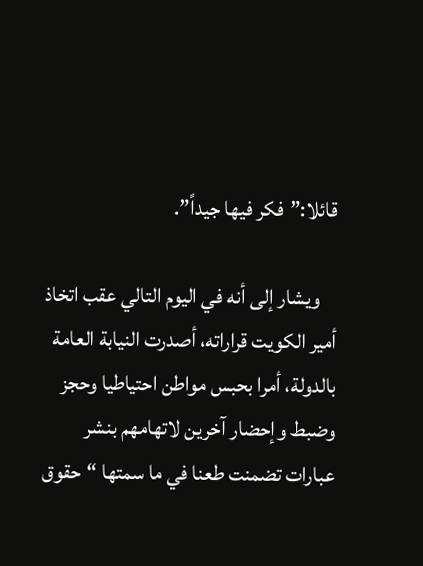قائلا:”فكر فيها جيداً”.

    ويشار إلى أنه في اليوم التالي عقب اتخاذ أمير الكويت قراراته، أصدرت النيابة العامة بالدولة، أمرا بحبس مواطن احتياطيا وحجز وضبط وإحضار آخرين لاتهامهم بنشر عبارات تضمنت طعنا في ما سمتها “حقوق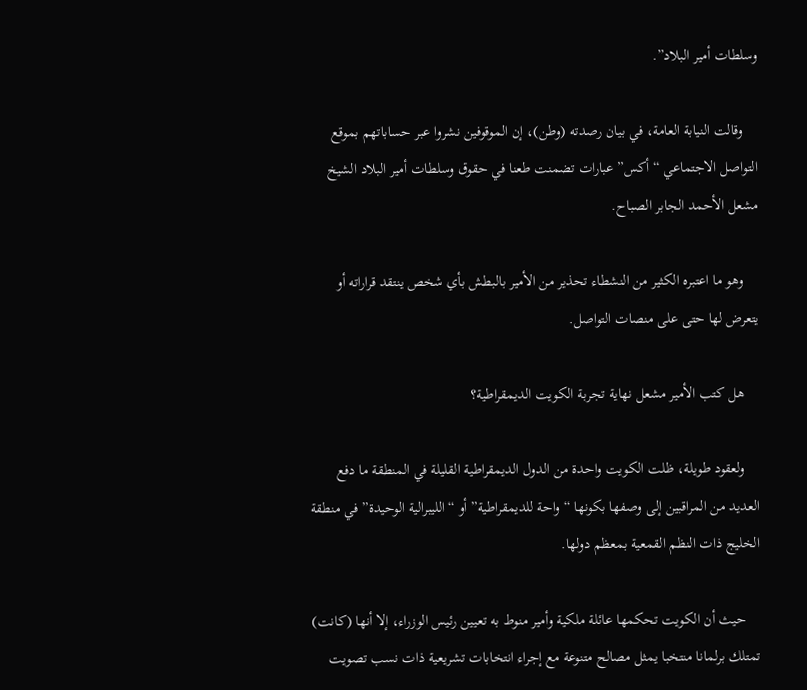وسلطات أمير البلاد”.

    وقالت النيابة العامة، في بيان رصدته (وطن)، إن الموقوفين نشروا عبر حساباتهم بموقع التواصل الاجتماعي “أكس” عبارات تضمنت طعنا في حقوق وسلطات أمير البلاد الشيخ مشعل الأحمد الجابر الصباح.

    وهو ما اعتبره الكثير من النشطاء تحذير من الأمير بالبطش بأي شخص ينتقد قراراته أو يتعرض لها حتى على منصات التواصل.

    هل كتب الأمير مشعل نهاية تجربة الكويت الديمقراطية؟

    ولعقود طويلة، ظلت الكويت واحدة من الدول الديمقراطية القليلة في المنطقة ما دفع العديد من المراقبين إلى وصفها بكونها “واحة للديمقراطية” أو “الليبرالية الوحيدة” في منطقة الخليج ذات النظم القمعية بمعظم دولها.

    حيث أن الكويت تحكمها عائلة ملكية وأمير منوط به تعيين رئيس الوزراء، إلا أنها (كانت) تمتلك برلمانا منتخبا يمثل مصالح متنوعة مع إجراء انتخابات تشريعية ذات نسب تصويت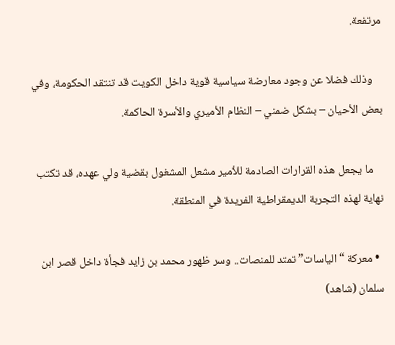مرتفعة.

    وذلك فضلا عن وجود معارضة سياسية قوية داخل الكويت قد تنتقد الحكومة، وفي بعض الأحيان – بشكل ضمني – النظام الأميري والأسرة الحاكمة.

    ما يجعل هذه القرارات الصادمة للأمير مشعل المشغول بقضية ولي عهده، قد تكتب نهاية لهذه التجربة الديمقراطية الفريدة في المنطقة.

  • معركة “الياسات” تمتد للمنصات.. وسر ظهور محمد بن زايد فجأة داخل قصر ابن سلمان (شاهد)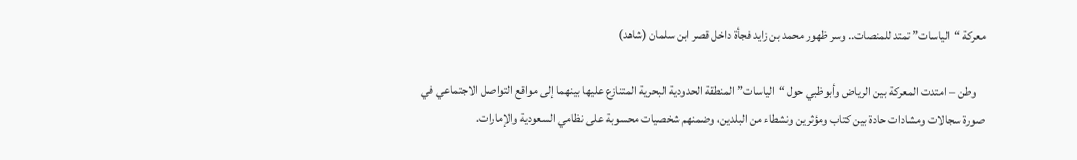معركة “الياسات” تمتد للمنصات.. وسر ظهور محمد بن زايد فجأة داخل قصر ابن سلمان (شاهد)

    وطن – امتدت المعركة بين الرياض وأبوظبي حول “الياسات” المنطقة الحدودية البحرية المتنازع عليها بينهما إلى مواقع التواصل الاجتماعي في صورة سجالات ومشادات حادة بين كتاب ومؤثرين ونشطاء من البلدين، وضمنهم شخصيات محسوبة على نظامي السعودية والإمارات.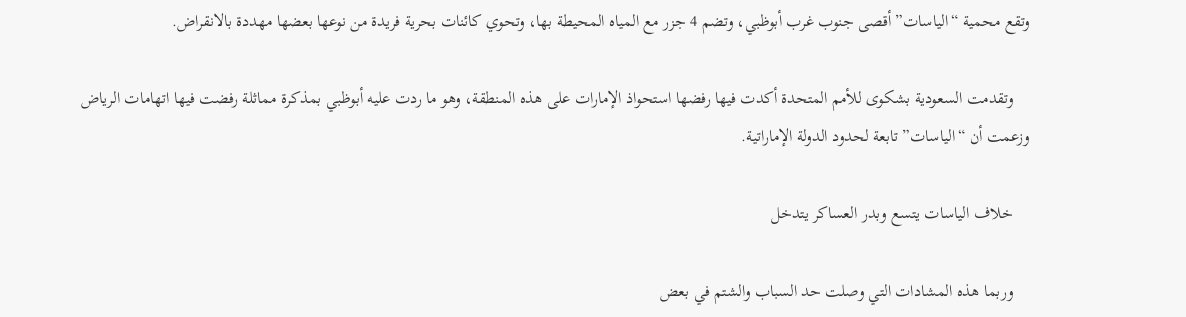وتقع محمية “الياسات” أقصى جنوب غرب أبوظبي، وتضم 4 جزر مع المياه المحيطة بها، وتحوي كائنات بحرية فريدة من نوعها بعضها مهددة بالانقراض.

    وتقدمت السعودية بشكوى للأمم المتحدة أكدت فيها رفضها استحواذ الإمارات على هذه المنطقة، وهو ما ردت عليه أبوظبي بمذكرة مماثلة رفضت فيها اتهامات الرياض وزعمت أن “الياسات” تابعة لحدود الدولة الإماراتية.

    خلاف الياسات يتسع وبدر العساكر يتدخل

    وربما هذه المشادات التي وصلت حد السباب والشتم في بعض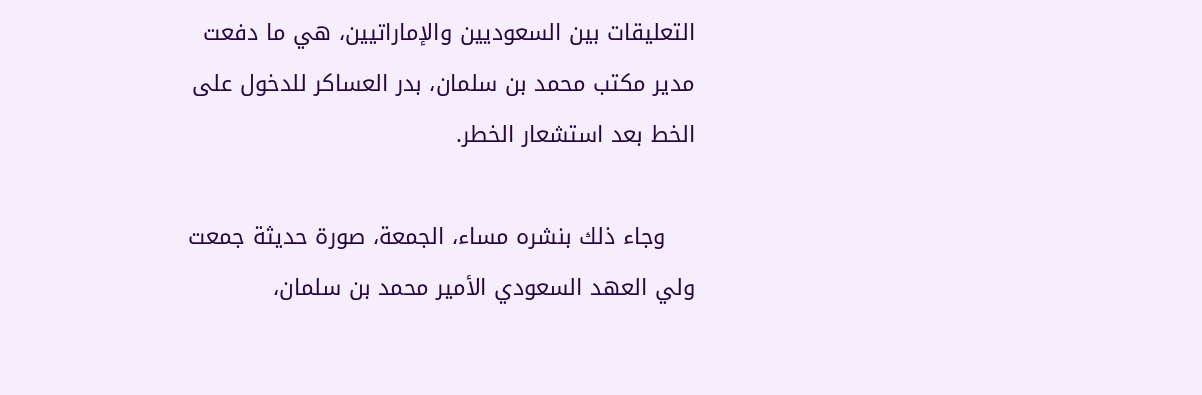التعليقات بين السعوديين والإماراتيين، هي ما دفعت مدير مكتب محمد بن سلمان، بدر العساكر للدخول على الخط بعد استشعار الخطر.

    وجاء ذلك بنشره مساء، الجمعة، صورة حديثة جمعت ولي العهد السعودي الأمير محمد بن سلمان،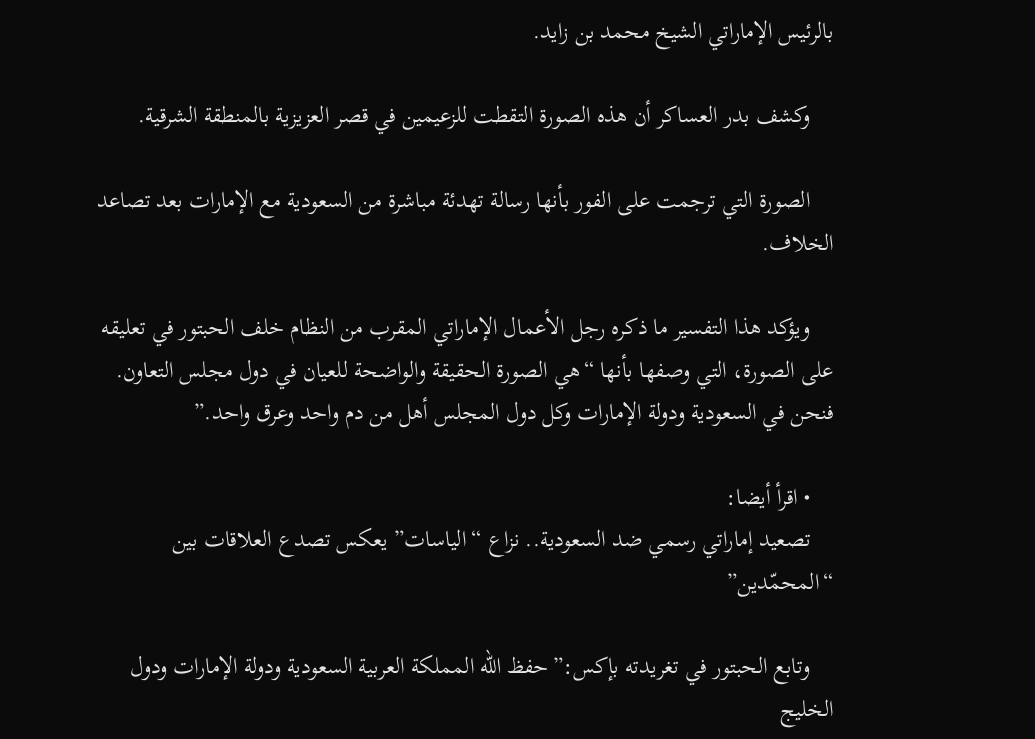بالرئيس الإماراتي الشيخ محمد بن زايد.

    وكشف بدر العساكر أن هذه الصورة التقطت للزعيمين في قصر العزيزية بالمنطقة الشرقية.

    الصورة التي ترجمت على الفور بأنها رسالة تهدئة مباشرة من السعودية مع الإمارات بعد تصاعد الخلاف.

    ويؤكد هذا التفسير ما ذكره رجل الأعمال الإماراتي المقرب من النظام خلف الحبتور في تعليقه على الصورة، التي وصفها بأنها “هي الصورة الحقيقة والواضحة للعيان في دول مجلس التعاون. فنحن في السعودية ودولة الإمارات وكل دول المجلس أهل من دم واحد وعرق واحد.”

    • اقرأ أيضا:
    تصعيد إماراتي رسمي ضد السعودية.. نزاع “الياسات” يعكس تصدع العلاقات بين “المحمّدين”

    وتابع الحبتور في تغريدته بإكس:”حفظ الله المملكة العربية السعودية ودولة الإمارات ودول الخليج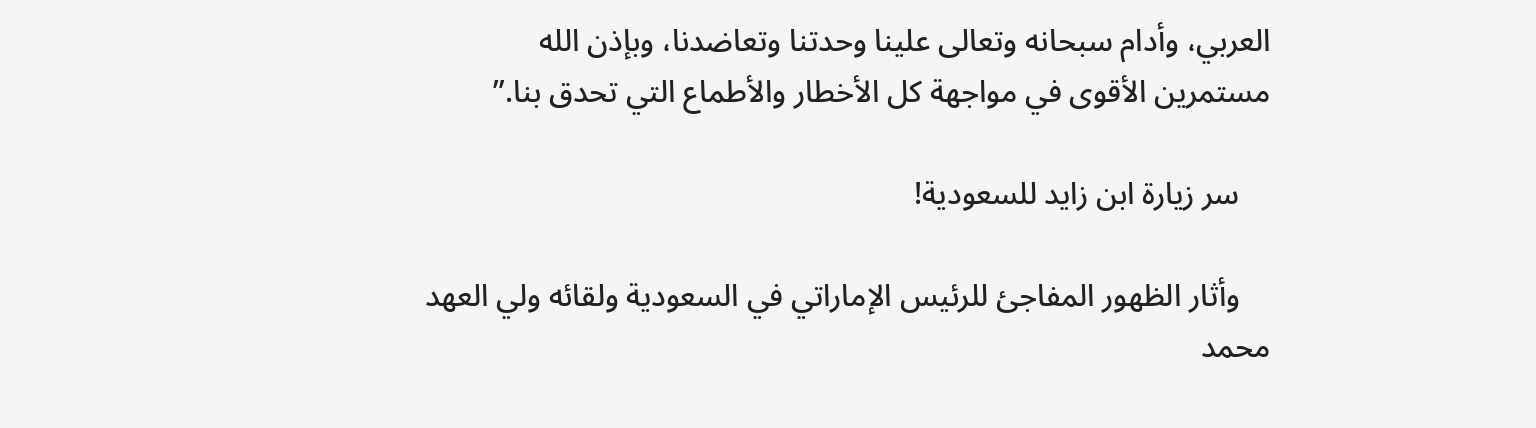العربي، وأدام سبحانه وتعالى علينا وحدتنا وتعاضدنا، وبإذن الله مستمرين الأقوى في مواجهة كل الأخطار والأطماع التي تحدق بنا.”

    سر زيارة ابن زايد للسعودية!

    وأثار الظهور المفاجئ للرئيس الإماراتي في السعودية ولقائه ولي العهد محمد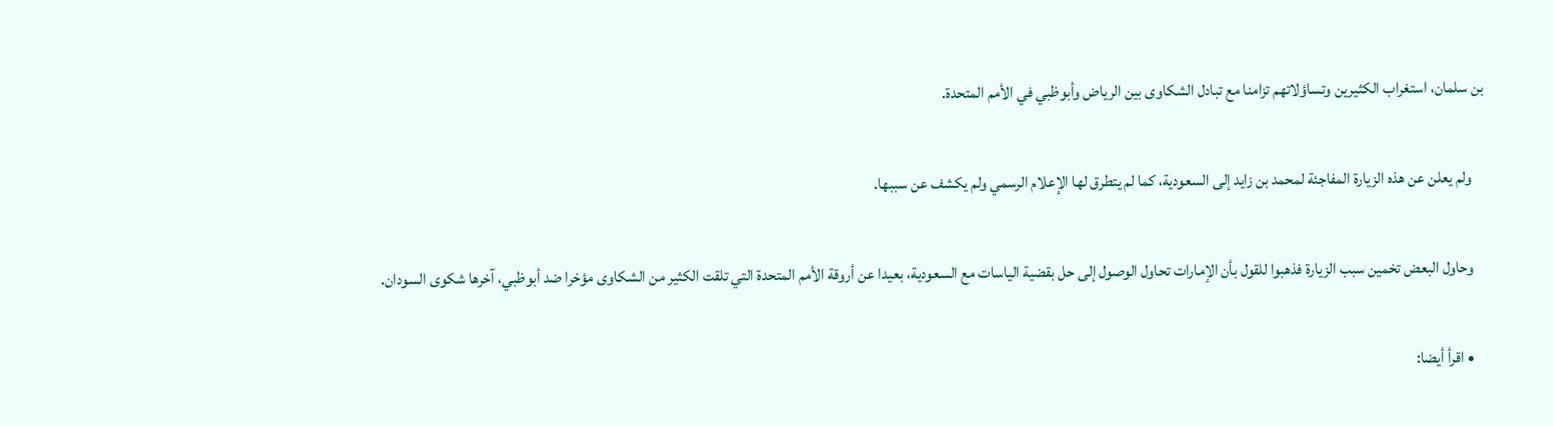بن سلمان، استغراب الكثيرين وتساؤلاتهم تزامنا مع تبادل الشكاوى بين الرياض وأبوظبي في الأمم المتحدة.

    ولم يعلن عن هذه الزيارة المفاجئة لمحمد بن زايد إلى السعودية، كما لم يتطرق لها الإعلام الرسمي ولم يكشف عن سببها.

    وحاول البعض تخمين سبب الزيارة فذهبوا للقول بأن الإمارات تحاول الوصول إلى حل بقضية الياسات مع السعودية، بعيدا عن أروقة الأمم المتحدة التي تلقت الكثير من الشكاوى مؤخرا ضد أبوظبي، آخرها شكوى السودان.

    • اقرأ أيضا: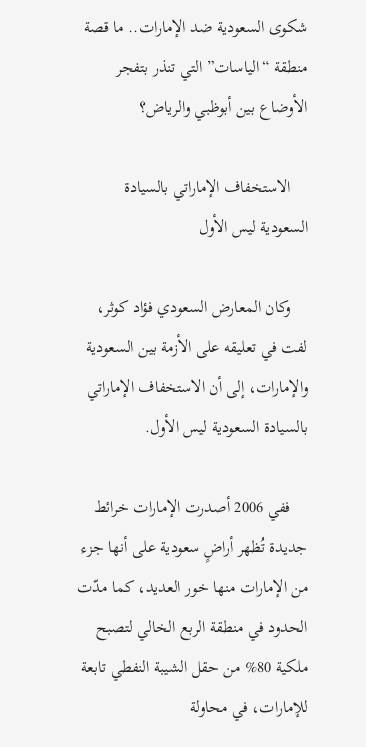شكوى السعودية ضد الإمارات.. ما قصة منطقة “الياسات” التي تنذر بتفجر الأوضاع بين أبوظبي والرياض؟

    الاستخفاف الإماراتي بالسيادة السعودية ليس الأول

    وكان المعارض السعودي فؤاد كوثر، لفت في تعليقه على الأزمة بين السعودية والإمارات، إلى أن الاستخفاف الإماراتي بالسيادة السعودية ليس الأول.

    ففي 2006 أصدرت الإمارات خرائط جديدة تُظهر أراضٍ سعودية على أنها جزء من الإمارات منها خور العديد، كما مدّت الحدود في منطقة الربع الخالي لتصبح ملكية 80% من حقل الشيبة النفطي تابعة للإمارات، في محاولة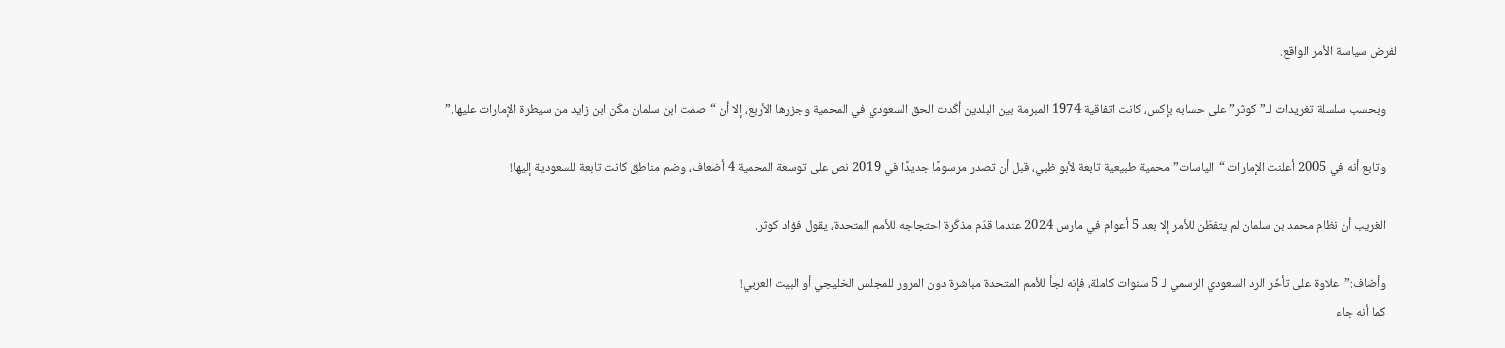لفرض سياسة الأمر الواقع.

    وبحسب سلسلة تغريدات لـ”كوثر” على حسابه بإكس، كانت اتفاقية 1974 المبرمة بين البلدين أكّدت الحق السعودي في المحمية وجزرها الأربع، إلا أن “صمت ابن سلمان مكّن ابن زايد من سيطرة الإمارات عليها.”

    وتابع أنه في 2005 أعلنت الإمارات “الياسات” محمية طبيعية تابعة لأبو ظبي، قبل أن تصدر مرسومًا جديدًا في 2019 نص على توسعة المحمية 4 أضعاف، وضم مناطق كانت تابعة للسعودية إليها!

    الغريب أن نظام محمد بن سلمان لم يتفطّن للأمر إلا بعد 5 أعوام في مارس 2024 عندما قدّم مذكّرة احتجاجه للأمم المتحدة، يقول فؤاد كوثر.

    وأضاف:”علاوة على تأخّر الرد السعودي الرسمي لـ 5 سنوات كاملة، فإنه لجأ للأمم المتحدة مباشرة دون المرور للمجلس الخليجي أو البيت العربي!
    كما أنه جاء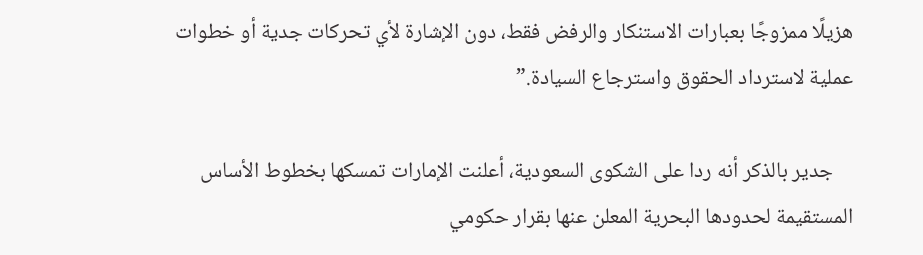هزيلًا ممزوجًا بعبارات الاستنكار والرفض فقط، دون الإشارة لأي تحركات جدية أو خطوات عملية لاسترداد الحقوق واسترجاع السيادة.”

    جدير بالذكر أنه ردا على الشكوى السعودية، أعلنت الإمارات تمسكها بخطوط الأساس المستقيمة لحدودها البحرية المعلن عنها بقرار حكومي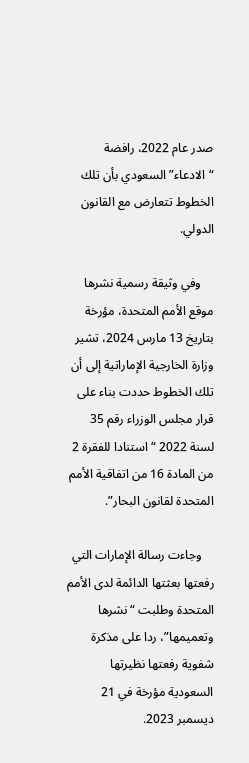صدر عام 2022، رافضة “الادعاء” السعودي بأن تلك الخطوط تتعارض مع القانون الدولي.

    وفي وثيقة رسمية نشرها موقع الأمم المتحدة، مؤرخة بتاريخ 13 مارس 2024، تشير وزارة الخارجية الإماراتية إلى أن تلك الخطوط حددت بناء على قرار مجلس الوزراء رقم 35 لسنة 2022 “استنادا للفقرة 2 من المادة 16 من اتفاقية الأمم المتحدة لقانون البحار”.

    وجاءت رسالة الإمارات التي رفعتها بعثتها الدائمة لدى الأمم المتحدة وطلبت “نشرها وتعميمها”، ردا على مذكرة شفوية رفعتها نظيرتها السعودية مؤرخة في 21 ديسمبر 2023.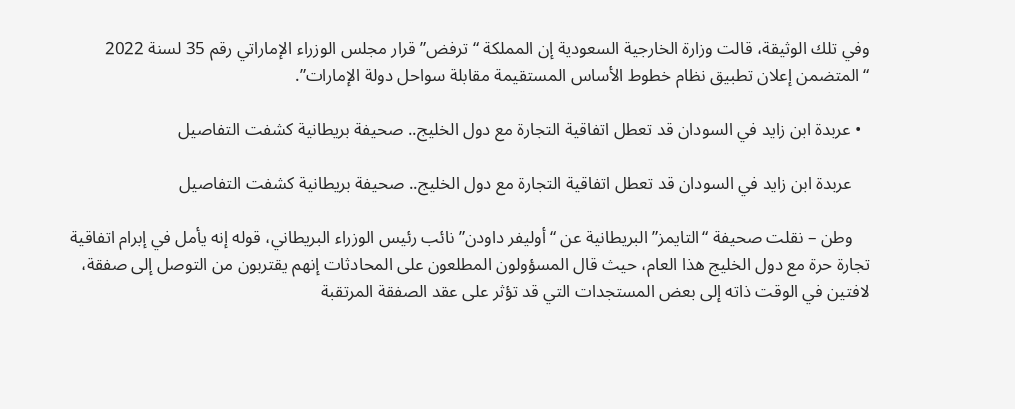وفي تلك الوثيقة، قالت وزارة الخارجية السعودية إن المملكة “ترفض” قرار مجلس الوزراء الإماراتي رقم 35 لسنة 2022 “المتضمن إعلان تطبيق نظام خطوط الأساس المستقيمة مقابلة سواحل دولة الإمارات”.

  • عربدة ابن زايد في السودان قد تعطل اتفاقية التجارة مع دول الخليج.. صحيفة بريطانية كشفت التفاصيل

    عربدة ابن زايد في السودان قد تعطل اتفاقية التجارة مع دول الخليج.. صحيفة بريطانية كشفت التفاصيل

    وطن – نقلت صحيفة “التايمز” البريطانية عن “أوليفر داودن” نائب رئيس الوزراء البريطاني، قوله إنه يأمل في إبرام اتفاقية تجارة حرة مع دول الخليج هذا العام، حيث قال المسؤولون المطلعون على المحادثات إنهم يقتربون من التوصل إلى صفقة، لافتين في الوقت ذاته إلى بعض المستجدات التي قد تؤثر على عقد الصفقة المرتقبة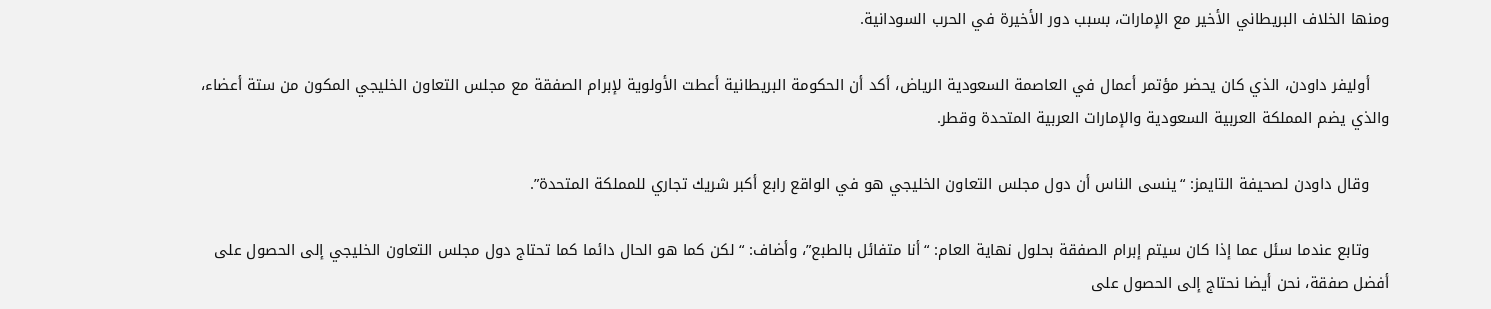ومنها الخلاف البريطاني الأخير مع الإمارات، بسبب دور الأخيرة في الحرب السودانية.

    أوليفر داودن، الذي كان يحضر مؤتمر أعمال في العاصمة السعودية الرياض، أكد أن الحكومة البريطانية أعطت الأولوية لإبرام الصفقة مع مجلس التعاون الخليجي المكون من ستة أعضاء، والذي يضم المملكة العربية السعودية والإمارات العربية المتحدة وقطر.

    وقال داودن لصحيفة التايمز: “ينسى الناس أن دول مجلس التعاون الخليجي هو في الواقع رابع أكبر شريك تجاري للمملكة المتحدة”.

    وتابع عندما سئل عما إذا كان سيتم إبرام الصفقة بحلول نهاية العام: “أنا متفائل بالطبع”، وأضاف: “لكن كما هو الحال دائما كما تحتاج دول مجلس التعاون الخليجي إلى الحصول على أفضل صفقة، نحن أيضا نحتاج إلى الحصول على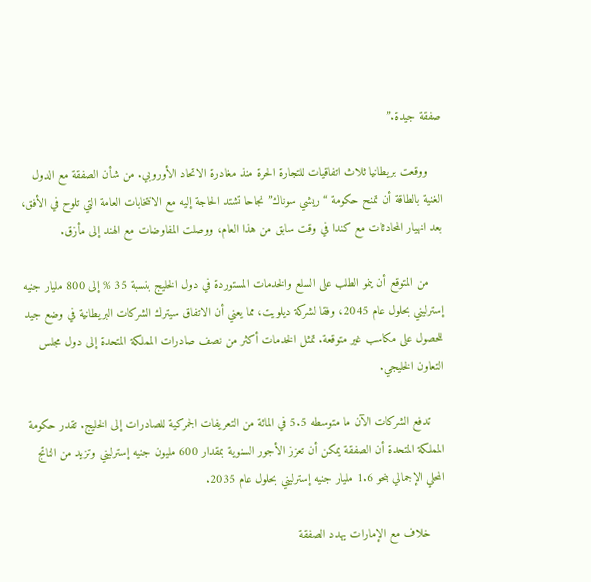صفقة جيدة.”

    ووقعت بريطانيا ثلاث اتفاقيات للتجارة الحرة منذ مغادرة الاتحاد الأوروبي. من شأن الصفقة مع الدول الغنية بالطاقة أن تمنح حكومة “ريشي سوناك” نجاحا تشتد الحاجة إليه مع الانتخابات العامة التي تلوح في الأفق، بعد انهيار المحادثات مع كندا في وقت سابق من هذا العام، ووصلت المفاوضات مع الهند إلى مأزق.

    من المتوقع أن ينمو الطلب على السلع والخدمات المستوردة في دول الخليج بنسبة 35 % إلى 800 مليار جنيه إسترليني بحلول عام 2045، وفقا لشركة ديلويت، مما يعني أن الاتفاق سيترك الشركات البريطانية في وضع جيد للحصول على مكاسب غير متوقعة. تمثل الخدمات أكثر من نصف صادرات المملكة المتحدة إلى دول مجلس التعاون الخليجي.

    تدفع الشركات الآن ما متوسطه 5.5 في المائة من التعريفات الجمركية للصادرات إلى الخليج. تقدر حكومة المملكة المتحدة أن الصفقة يمكن أن تعزز الأجور السنوية بمقدار 600 مليون جنيه إسترليني وتزيد من الناتج المحلي الإجمالي بنحو 1.6 مليار جنيه إسترليني بحلول عام 2035.

    خلاف مع الإمارات يهدد الصفقة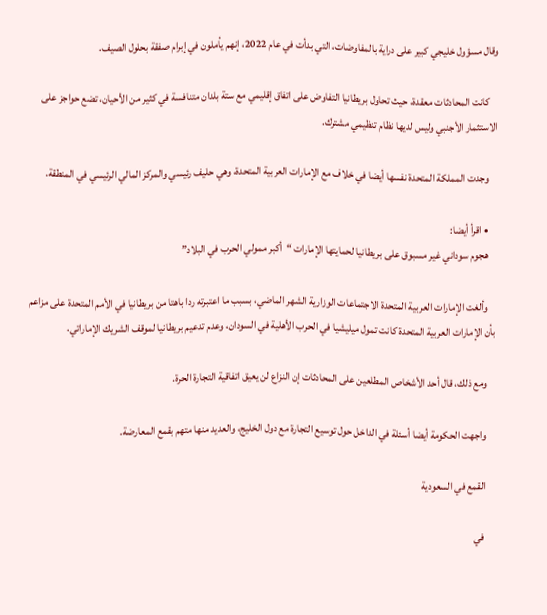وقال مسؤول خليجي كبير على دراية بالمفاوضات، التي بدأت في عام 2022، إنهم يأملون في إبرام صفقة بحلول الصيف.

    كانت المحادثات معقدة، حيث تحاول بريطانيا التفاوض على اتفاق إقليمي مع ستة بلدان متنافسة في كثير من الأحيان، تضع حواجز على الاستثمار الأجنبي وليس لديها نظام تنظيمي مشترك.

    وجدت المملكة المتحدة نفسها أيضا في خلاف مع الإمارات العربية المتحدة، وهي حليف رئيسي والمركز المالي الرئيسي في المنطقة.

    • اقرأ أيضا:
    هجوم سوداني غير مسبوق على بريطانيا لحمايتها الإمارات “أكبر ممولي الحرب في البلاد”

    وألغت الإمارات العربية المتحدة الاجتماعات الوزارية الشهر الماضي، بسبب ما اعتبرته ردا باهتا من بريطانيا في الأمم المتحدة على مزاعم بأن الإمارات العربية المتحدة كانت تمول ميليشيا في الحرب الأهلية في السودان، وعدم تدعيم بريطانيا لموقف الشريك الإماراتي.

    ومع ذلك، قال أحد الأشخاص المطلعين على المحادثات إن النزاع لن يعيق اتفاقية التجارة الحرة.

    واجهت الحكومة أيضا أسئلة في الداخل حول توسيع التجارة مع دول الخليج، والعديد منها متهم بقمع المعارضة.

    القمع في السعودية

    في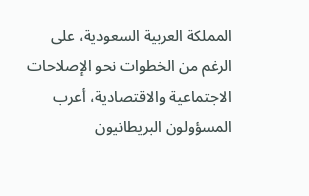المملكة العربية السعودية، على الرغم من الخطوات نحو الإصلاحات الاجتماعية والاقتصادية، أعرب المسؤولون البريطانيون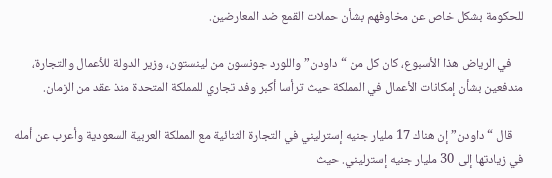للحكومة بشكل خاص عن مخاوفهم بشأن حملات القمع ضد المعارضين.

    في الرياض هذا الأسبوع، كان كل من “داودن” واللورد جونسون من لينستون، وزير الدولة للأعمال والتجارة، مندفعين بشأن إمكانات الأعمال في المملكة حيث ترأسا أكبر وفد تجاري للمملكة المتحدة منذ عقد من الزمان.

    قال “داودن” إن هناك 17 مليار جنيه إسترليني في التجارة الثنائية مع المملكة العربية السعودية وأعرب عن أمله في زيادتها إلى 30 مليار جنيه إسترليني. حيث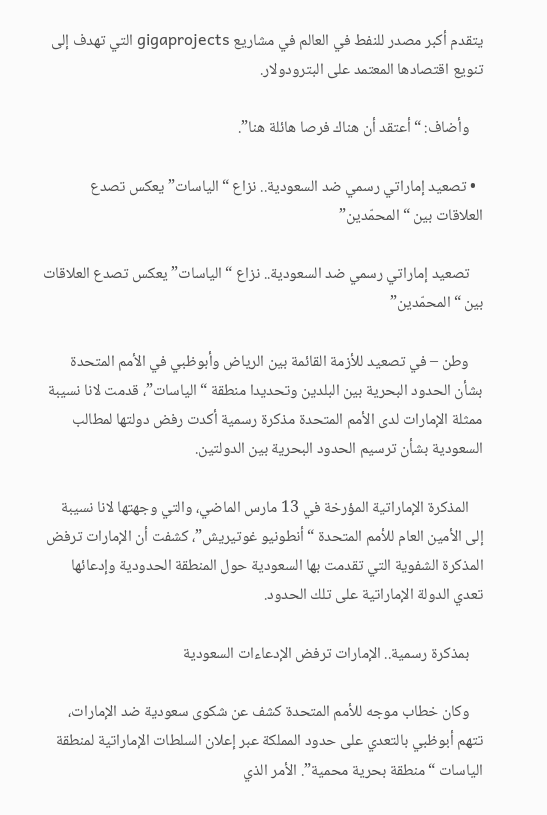يتقدم أكبر مصدر للنفط في العالم في مشاريع gigaprojects التي تهدف إلى تنويع اقتصادها المعتمد على البترودولار.

    وأضاف: “أعتقد أن هناك فرصا هائلة هنا”.

  • تصعيد إماراتي رسمي ضد السعودية.. نزاع “الياسات” يعكس تصدع العلاقات بين “المحمّدين”

    تصعيد إماراتي رسمي ضد السعودية.. نزاع “الياسات” يعكس تصدع العلاقات بين “المحمّدين”

    وطن – في تصعيد للأزمة القائمة بين الرياض وأبوظبي في الأمم المتحدة بشأن الحدود البحرية بين البلدين وتحديدا منطقة “الياسات”، قدمت لانا نسيبة ممثلة الإمارات لدى الأمم المتحدة مذكرة رسمية أكدت رفض دولتها لمطالب السعودية بشأن ترسيم الحدود البحرية بين الدولتين.

    المذكرة الإماراتية المؤرخة في 13 مارس الماضي، والتي وجهتها لانا نسيبة إلى الأمين العام للأمم المتحدة “أنطونيو غوتيريش”، كشفت أن الإمارات ترفض المذكرة الشفوية التي تقدمت بها السعودية حول المنطقة الحدودية وإدعائها تعدي الدولة الإماراتية على تلك الحدود.

    بمذكرة رسمية.. الإمارات ترفض الإدعاءات السعودية

    وكان خطاب موجه للأمم المتحدة كشف عن شكوى سعودية ضد الإمارات، تتهم أبوظبي بالتعدي على حدود المملكة عبر إعلان السلطات الإماراتية لمنطقة الياسات “منطقة بحرية محمية”. الأمر الذي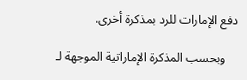دفع الإمارات للرد بمذكرة أخرى.

    وبحسب المذكرة الإماراتية الموجهة لـ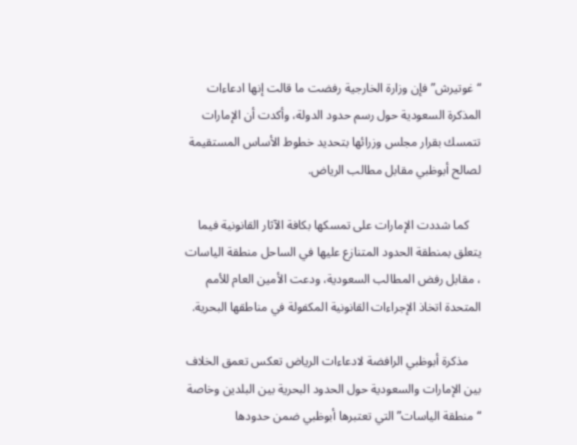“غوتيرش” فإن وزارة الخارجية رفضت ما قالت إنها ادعاءات المذكرة السعودية حول رسم حدود الدولة، وأكدت أن الإمارات تتمسك بقرار مجلس وزرائها بتحديد خطوط الأساس المستقيمة لصالح أبوظبي مقابل مطالب الرياض.

    كما شددت الإمارات على تمسكها بكافة الآثار القانونية فيما يتعلق بمنطقة الحدود المتنازع عليها في الساحل منطقة الياسات ، مقابل رفض المطالب السعودية، ودعت الأمين العام للأمم المتحدة اتخاذ الإجراءات القانونية المكفولة في مناطقها البحرية.

    مذكرة أبوظبي الرافضة لادعاءات الرياض تعكس تعمق الخلاف بين الإمارات والسعودية حول الحدود البحرية بين البلدين وخاصة “منطقة الياسات” التي تعتبرها أبوظبي ضمن حدودها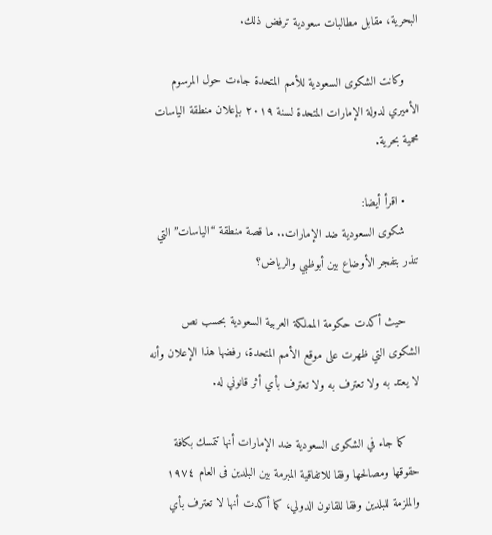البحرية، مقابل مطالبات سعودية ترفض ذلك.

    وكانت الشكوى السعودية للأمم المتحدة جاءت حول المرسوم الأميري لدولة الإمارات المتحدة لسنة ٢٠١٩ بإعلان منطقة الياسات محمية بحرية.

    • اقرأ أيضا:
    شكوى السعودية ضد الإمارات.. ما قصة منطقة “الياسات” التي تنذر بتفجر الأوضاع بين أبوظبي والرياض؟

    حيث أكدت حكومة المملكة العربية السعودية بحسب نص الشكوى التي ظهرت على موقع الأمم المتحدة، رفضها هذا الإعلان وأنه لا يعتد به ولا تعترف به ولا تعترف بأي أثر قانوني له.

    كما جاء في الشكوى السعودية ضد الإمارات أنها تتمسك بكافة حقوقها ومصالحها وفقا للاتفاقية المبرمة بين البلدين فى العام ١٩٧٤ والملزمة للبلدين وفقا للقانون الدولي، كما أكدت أنها لا تعترف بأي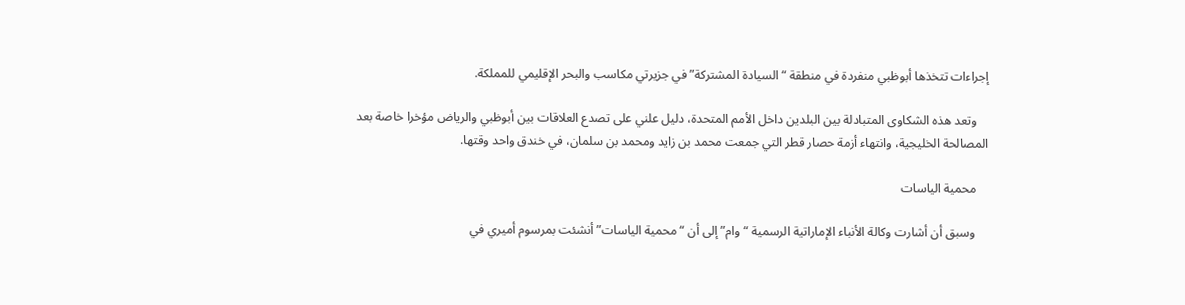إجراءات تتخذها أبوظبي منفردة في منطقة “السيادة المشتركة” في جزيرتي مكاسب والبحر الإقليمي للمملكة.

    وتعد هذه الشكاوى المتبادلة بين البلدين داخل الأمم المتحدة، دليل علني على تصدع العلاقات بين أبوظبي والرياض مؤخرا خاصة بعد المصالحة الخليجية، وانتهاء أزمة حصار قطر التي جمعت محمد بن زايد ومحمد بن سلمان، في خندق واحد وقتها.

    محمية الياسات

    وسبق أن أشارت وكالة الأنباء الإماراتية الرسمية “وام” إلى أن “محمية الياسات” أنشئت بمرسوم أميري في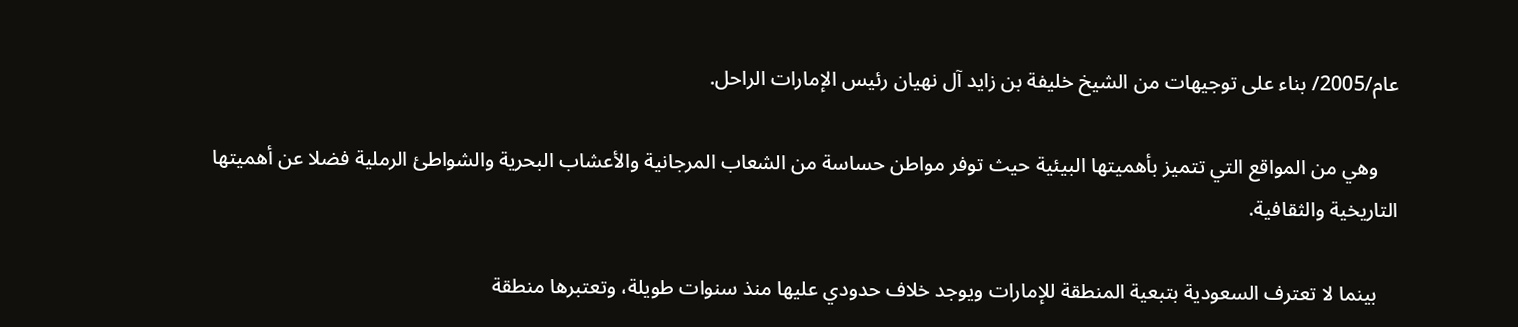عام/2005/ بناء على توجيهات من الشيخ خليفة بن زايد آل نهيان رئيس الإمارات الراحل.

    وهي من المواقع التي تتميز بأهميتها البيئية حيث توفر مواطن حساسة من الشعاب المرجانية والأعشاب البحرية والشواطئ الرملية فضلا عن أهميتها التاريخية والثقافية.

    بينما لا تعترف السعودية بتبعية المنطقة للإمارات ويوجد خلاف حدودي عليها منذ سنوات طويلة، وتعتبرها منطقة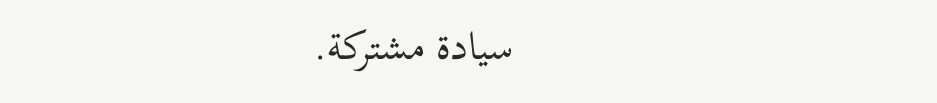سيادة مشتركة.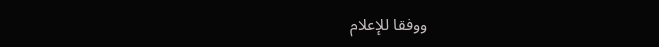ووفقا للإعلام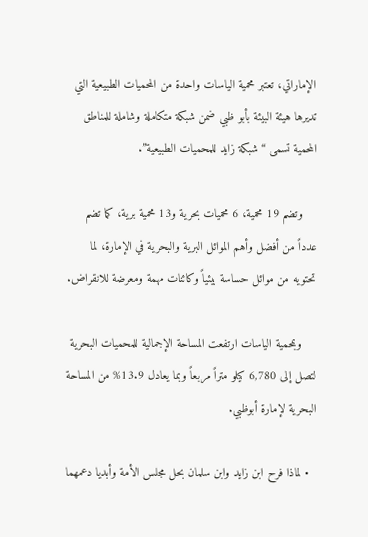الإماراتي، تعتبر محمية الياسات واحدة من المحميات الطبيعية التي تديرها هيئة البيئة بأبو ظبي ضمن شبكة متكاملة وشاملة للمناطق المحمية تسمى “شبكة زايد للمحميات الطبيعية”.

    وتضم 19 محمية، 6 محميات بحرية و13 محمية برية، كما تضم عدداً من أفضل وأهم الموائل البرية والبحرية في الإمارة، لما تحتويه من موائل حساسة بيئياً وكائنات مهمة ومعرضة للانقراض.

    وبمحمية الياسات ارتفعت المساحة الإجمالية للمحميات البحرية لتصل إلى 6,780 كيلو متراً مربعاً وبما يعادل 13.9% من المساحة البحرية لإمارة أبوظبي.

  • لماذا فرح ابن زايد وابن سلمان بحل مجلس الأمة وأبديا دعمهما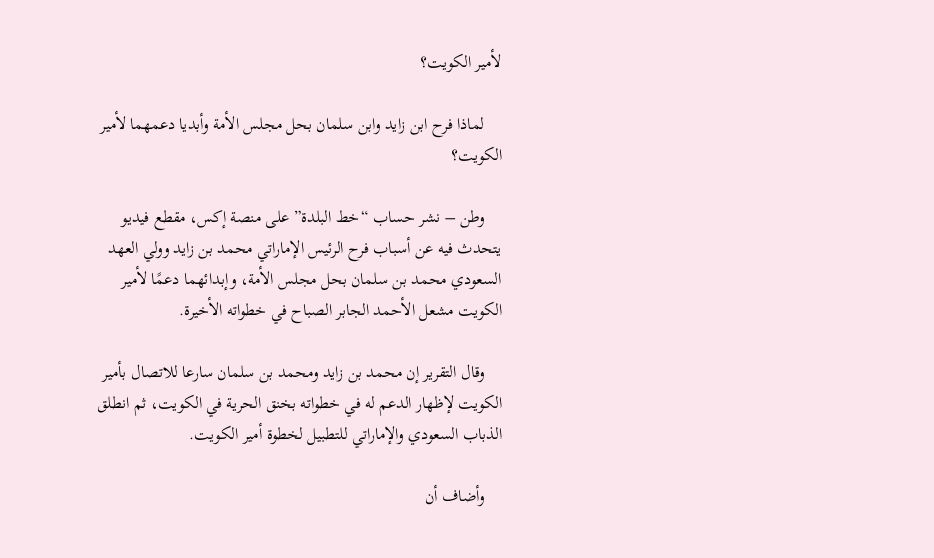لأمير الكويت؟

    لماذا فرح ابن زايد وابن سلمان بحل مجلس الأمة وأبديا دعمهما لأمير الكويت؟

    وطن – نشر حساب “خط البلدة” على منصة إكس، مقطع فيديو يتحدث فيه عن أسباب فرح الرئيس الإماراتي محمد بن زايد وولي العهد السعودي محمد بن سلمان بحل مجلس الأمة، وإبدائهما دعمًا لأمير الكويت مشعل الأحمد الجابر الصباح في خطواته الأخيرة.

    وقال التقرير إن محمد بن زايد ومحمد بن سلمان سارعا للاتصال بأمير الكويت لإظهار الدعم له في خطواته بخنق الحرية في الكويت، ثم انطلق الذباب السعودي والإماراتي للتطبيل لخطوة أمير الكويت.

    وأضاف أن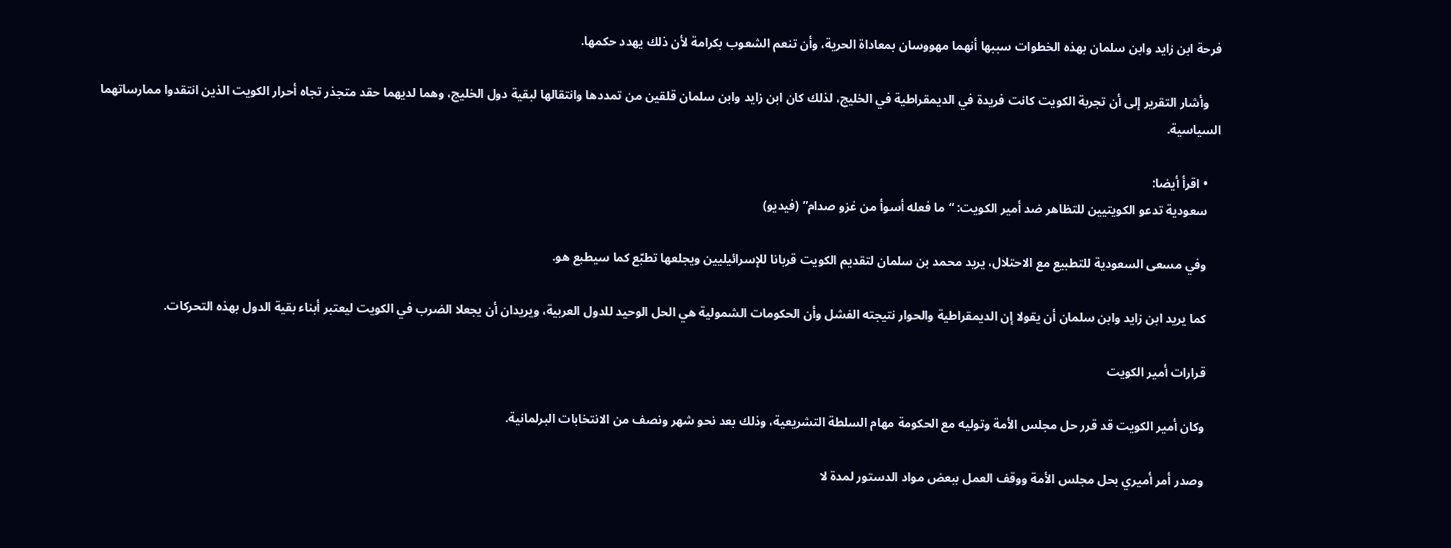فرحة ابن زايد وابن سلمان بهذه الخطوات سببها أنهما مهووسان بمعاداة الحرية، وأن تنعم الشعوب بكرامة لأن ذلك يهدد حكمها.

    وأشار التقرير إلى أن تجربة الكويت كانت فريدة في الديمقراطية في الخليج، لذلك كان ابن زايد وابن سلمان قلقين من تمددها وانتقالها لبقية دول الخليج، وهما لديهما حقد متجذر تجاه أحرار الكويت الذين انتقدوا ممارساتهما السياسية.

    • اقرأ أيضا:
    سعودية تدعو الكويتيين للتظاهر ضد أمير الكويت: “ما فعله أسوأ من غزو صدام” (فيديو)

    وفي مسعى السعودية للتطبيع مع الاحتلال، يريد محمد بن سلمان لتقديم الكويت قربانا للإسرائيليين ويجلعها تطبّع كما سيطبع هو.

    كما يريد ابن زايد وابن سلمان أن يقولا إن الديمقراطية والحوار نتيجته الفشل وأن الحكومات الشمولية هي الحل الوحيد للدول العربية، ويريدان أن يجعلا الضرب في الكويت ليعتبر أبناء بقية الدول بهذه التحركات.

    قرارات أمير الكويت

    وكان أمير الكويت قد قرر حل مجلس الأمة وتوليه مع الحكومة مهام السلطة التشريعية، وذلك بعد نحو شهر ونصف من الانتخابات البرلمانية.

    وصدر أمر أميري بحل مجلس الأمة ووقف العمل ببعض مواد الدستور لمدة لا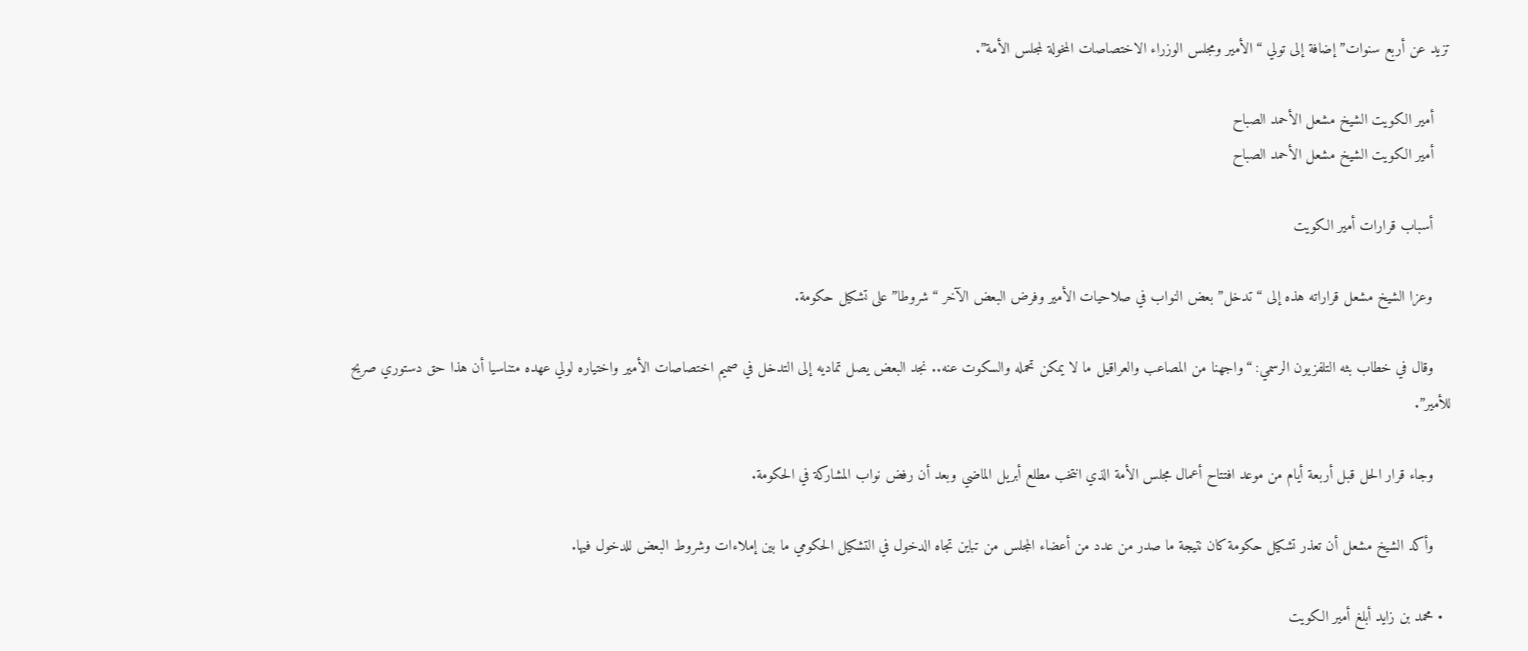تزيد عن أربع سنوات” إضافة إلى تولي “الأمير ومجلس الوزراء الاختصاصات المخولة لمجلس الأمة”.

    أمير الكويت الشيخ مشعل الأحمد الصباح
    أمير الكويت الشيخ مشعل الأحمد الصباح

    أسباب قرارات أمير الكويت

    وعزا الشيخ مشعل قراراته هذه إلى “تدخل” بعض النواب في صلاحيات الأمير وفرض البعض الآخر “شروطا” على تشكيل حكومة.

    وقال في خطاب بثه التلفزيون الرسمي: “واجهنا من المصاعب والعراقيل ما لا يمكن تحمله والسكوت عنه.. نجد البعض يصل تماديه إلى التدخل في صميم اختصاصات الأمير واختياره لولي عهده متناسيا أن هذا حق دستوري صريح للأمير”.

    وجاء قرار الحل قبل أربعة أيام من موعد افتتاح أعمال مجلس الأمة الذي انتخب مطلع أبريل الماضي وبعد أن رفض نواب المشاركة في الحكومة.

    وأكد الشيخ مشعل أن تعذر تشكيل حكومة كان نتيجة ما صدر من عدد من أعضاء المجلس من تباين تجاه الدخول في التشكيل الحكومي ما بين إملاءات وشروط البعض للدخول فيها.

  • محمد بن زايد أبلغ أمير الكويت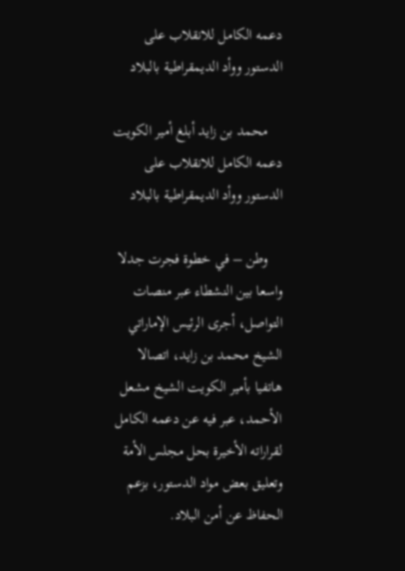دعمه الكامل للانقلاب على الدستور ووأد الديمقراطية بالبلاد

    محمد بن زايد أبلغ أمير الكويت دعمه الكامل للانقلاب على الدستور ووأد الديمقراطية بالبلاد

    وطن – في خطوة فجرت جدلا واسعا بين النشطاء عبر منصات التواصل، أجرى الرئيس الإماراتي الشيخ محمد بن زايد، اتصالا هاتفيا بأمير الكويت الشيخ مشعل الأحمد، عبر فيه عن دعمه الكامل لقراراته الأخيرة بحل مجلس الأمة وتعليق بعض مواد الدستور، بزعم الحفاظ عن أمن البلاد.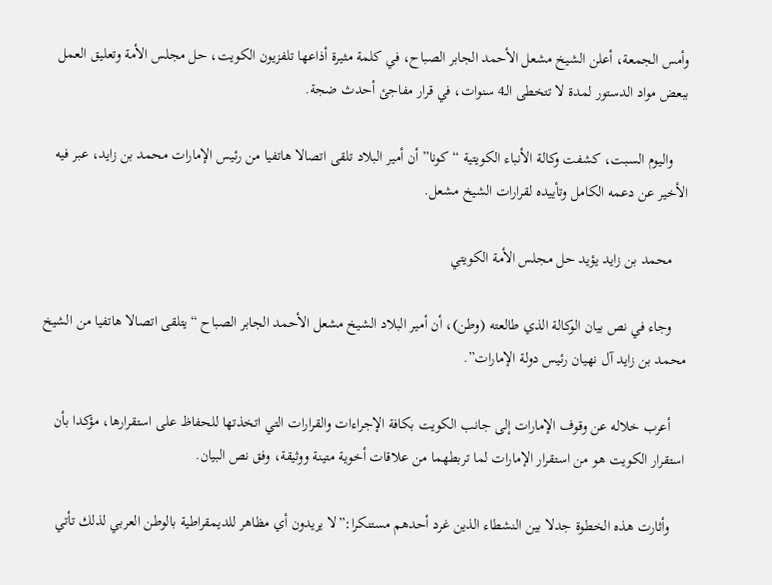وأمس الجمعة، أعلن الشيخ مشعل الأحمد الجابر الصباح، في كلمة مثيرة أذاعها تلفزيون الكويت، حل مجلس الأمة وتعليق العمل ببعض مواد الدستور لمدة لا تتخطى الـ4 سنوات، في قرار مفاجئ أحدث ضجة.

    واليوم السبت، كشفت وكالة الأنباء الكويتية “كونا” أن أمير البلاد تلقى اتصالا هاتفيا من رئيس الإمارات محمد بن زايد، عبر فيه الأخير عن دعمه الكامل وتأييده لقرارات الشيخ مشعل.

    محمد بن زايد يؤيد حل مجلس الأمة الكويتي

    وجاء في نص بيان الوكالة الذي طالعته (وطن)، أن أمير البلاد الشيخ مشعل الأحمد الجابر الصباح “يتلقى اتصالا هاتفيا من الشيخ محمد بن زايد آل نهيان رئيس دولة الإمارات”.

    أعرب خلاله عن وقوف الإمارات إلى جانب الكويت بكافة الإجراءات والقرارات التي اتخذتها للحفاظ على استقرارها، مؤكدا بأن استقرار الكويت هو من استقرار الإمارات لما تربطهما من علاقات أخوية متينة ووثيقة، وفق نص البيان.

    وأثارت هذه الخطوة جدلا بين النشطاء الذين غرد أحدهم مستنكرا:”لا يريدون أي مظاهر للديمقراطية بالوطن العربي لذلك تأتي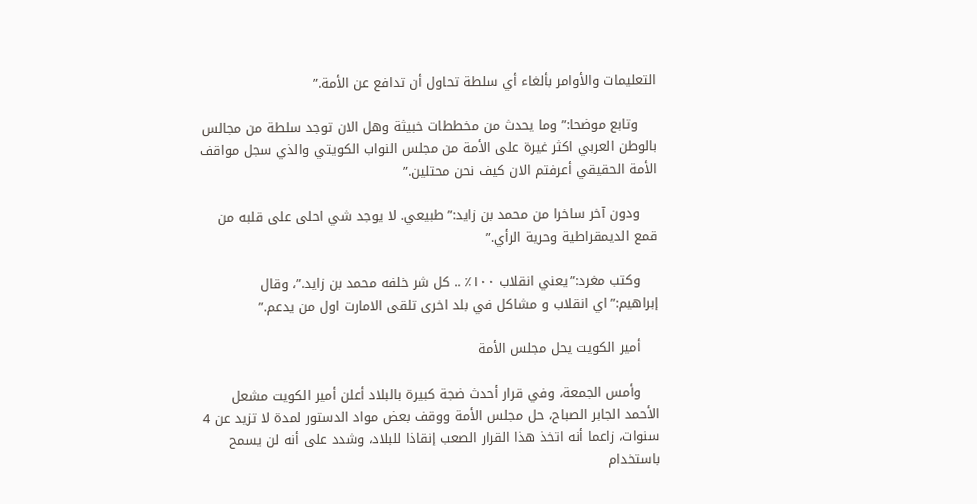التعليمات والأوامر بألغاء أي سلطة تحاول أن تدافع عن الأمة.”

    وتابع موضحا:”وما يحدث من مخططات خبيثة وهل الان توجد سلطة من مجالس بالوطن العربي اكثر غيرة على الأمة من مجلس النواب الكويتي والذي سجل مواقف الأمة الحقيقي أعرفتم الان كيف نحن محتلين.”

    ودون آخر ساخرا من محمد بن زايد:”طبيعي. لا يوجد شي احلى على قلبه من قمع الديمقراطية وحرية الرأي.”

    وكتب مغرد:”يعني انقلاب ١٠٠٪ .. كل شر خلفه محمد بن زايد.”، وقال إبراهيم:”اي انقلاب و مشاكل في بلد اخرى تلقى الامارت اول من يدعم.”

    أمير الكويت يحل مجلس الأمة

    وأمس الجمعة، وفي قرار أحدث ضجة كبيرة بالبلاد أعلن أمير الكويت مشعل الأحمد الجابر الصباح، حل مجلس الأمة ووقف بعض مواد الدستور لمدة لا تزيد عن 4 سنوات، زاعما أنه اتخذ هذا القرار الصعب إنقاذا للبلاد، وشدد على أنه لن يسمح باستخدام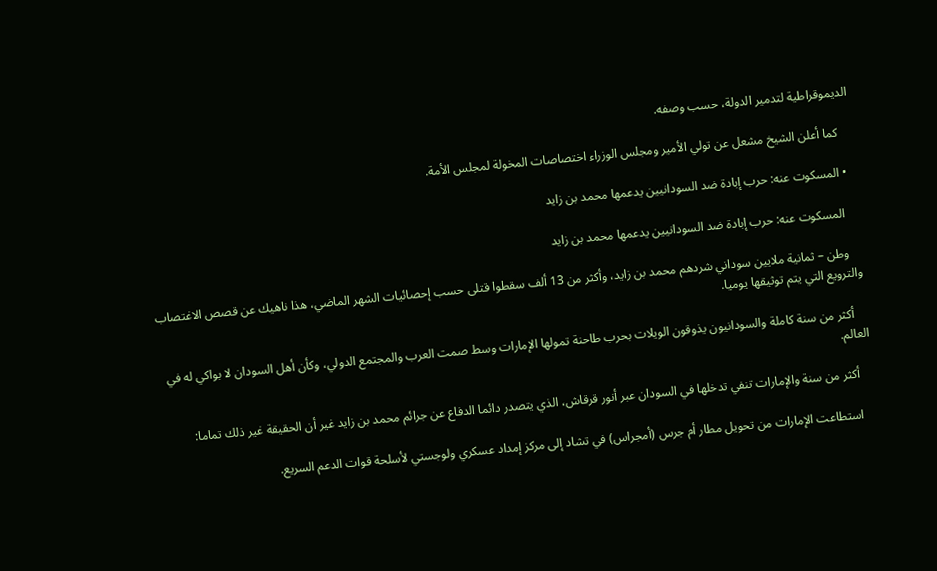الديموقراطية لتدمير الدولة، حسب وصفه.

    كما أعلن الشيخ مشعل عن تولي الأمير ومجلس الوزراء اختصاصات المخولة لمجلس الأمة.

  • المسكوت عنه: حرب إبادة ضد السودانيين يدعمها محمد بن زايد

    المسكوت عنه: حرب إبادة ضد السودانيين يدعمها محمد بن زايد

    وطن – ثمانية ملايين سوداني شردهم محمد بن زايد، وأكثر من 13 ألف سقطوا قتلى حسب إحصائيات الشهر الماضي، هذا ناهيك عن قصص الاغتصاب والترويع التي يتم توثيقها يوميا.

    أكثر من سنة كاملة والسودانيون يذوقون الويلات بحرب طاحنة تمولها الإمارات وسط صمت العرب والمجتمع الدولي، وكأن أهل السودان لا بواكي له في العالم.

    أكثر من سنة والإمارات تنفي تدخلها في السودان عبر أنور قرقاش، الذي يتصدر دائما الدفاع عن جرائم محمد بن زايد غير أن الحقيقة غير ذلك تماما:

    استطاعت الإمارات من تحويل مطار أم جرس (أمجراس) في تشاد إلى مركز إمداد عسكري ولوجستي لأسلحة قوات الدعم السريع.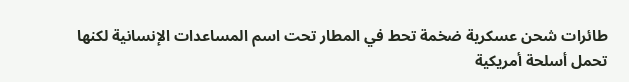طائرات شحن عسكرية ضخمة تحط في المطار تحت اسم المساعدات الإنسانية لكنها تحمل أسلحة أمريكية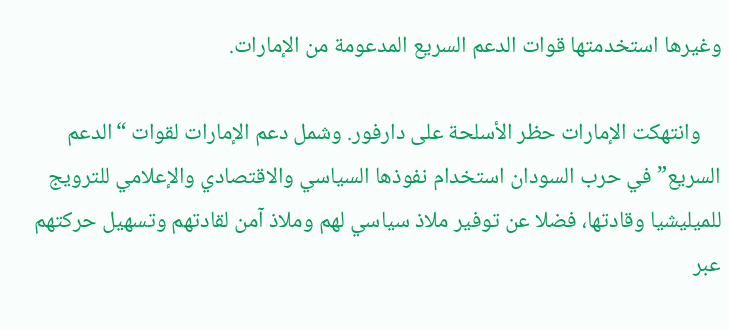وغيرها استخدمتها قوات الدعم السريع المدعومة من الإمارات.

    وانتهكت الإمارات حظر الأسلحة على دارفور. وشمل دعم الإمارات لقوات “الدعم السريع” في حرب السودان استخدام نفوذها السياسي والاقتصادي والإعلامي للترويج للميليشيا وقادتها، فضلا عن توفير ملاذ سياسي لهم وملاذ آمن لقادتهم وتسهيل حركتهم عبر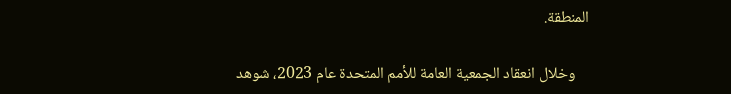المنطقة.

    وخلال انعقاد الجمعية العامة للأمم المتحدة عام 2023، شوهد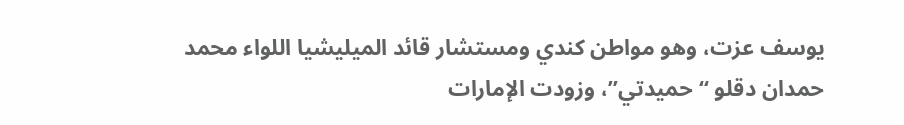يوسف عزت، وهو مواطن كندي ومستشار قائد الميليشيا اللواء محمد حمدان دقلو “حميدتي”، وزودت الإمارات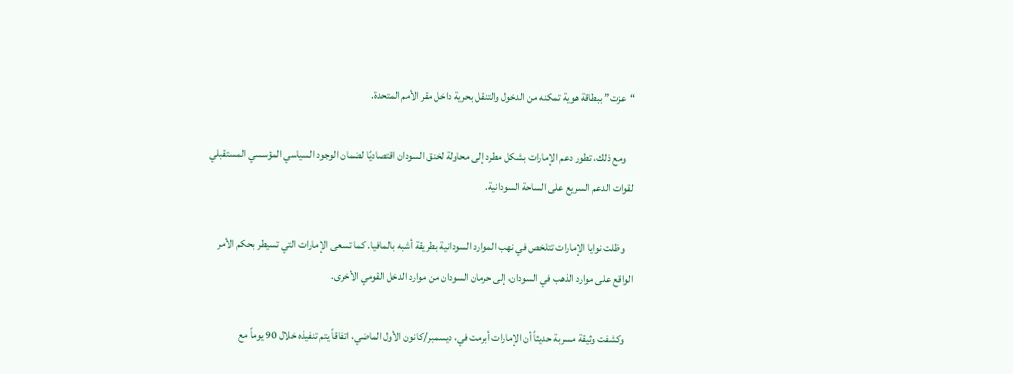“عزت” ببطاقة هوية تمكنه من الدخول والتنقل بحرية داخل مقر الأمم المتحدة.

    ومع ذلك، تطور دعم الإمارات بشكل مطرد إلى محاولة لخنق السودان اقتصاديًا لضمان الوجود السياسي المؤسسي المستقبلي لقوات الدعم السريع على الساحة السودانية.

    وظلت نوايا الإمارات تتلخص في نهب الموارد السودانية بطريقة أشبه بالمافيا. كما تسعى الإمارات التي تسيطر بحكم الأمر الواقع على موارد الذهب في السودان، إلى حرمان السودان من موارد الدخل القومي الأخرى.

    وكشفت وثيقة مسربة حديثاً أن الإمارات أبرمت في، ديسمبر/كانون الأول الماضي، اتفاقاً يتم تنفيذه خلال 90 يوماً مع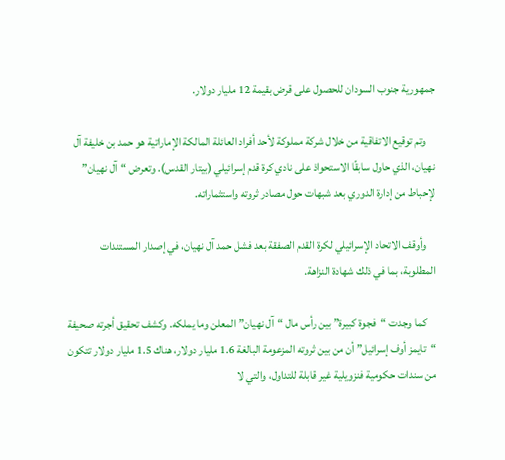جمهورية جنوب السودان للحصول على قرض بقيمة 12 مليار دولار.

    وتم توقيع الاتفاقية من خلال شركة مملوكة لأحد أفراد العائلة المالكة الإماراتية هو حمد بن خليفة آل نهيان، الذي حاول سابقًا الاستحواذ على نادي كرة قدم إسرائيلي (بيتار القدس). وتعرض “آل نهيان” لإحباط من إدارة الدوري بعد شبهات حول مصادر ثروته واستثماراته.

    وأوقف الاتحاد الإسرائيلي لكرة القدم الصفقة بعد فشل حمد آل نهيان، في إصدار المستندات المطلوبة، بما في ذلك شهادة النزاهة.

    كما وجدت “فجوة كبيرة” بين رأس مال “آل نهيان” المعلن وما يملكه. وكشف تحقيق أجرته صحيفة “تايمز أوف إسرائيل” أن من بين ثروته المزعومة البالغة 1.6 مليار دولار، هناك 1.5 مليار دولار تتكون من سندات حكومية فنزويلية غير قابلة للتداول، والتي لا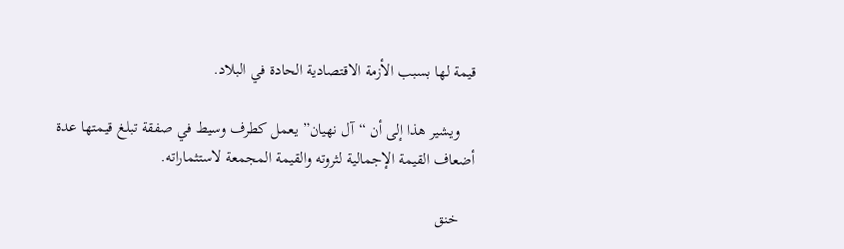قيمة لها بسبب الأزمة الاقتصادية الحادة في البلاد.

    ويشير هذا إلى أن “آل نهيان” يعمل كطرف وسيط في صفقة تبلغ قيمتها عدة أضعاف القيمة الإجمالية لثروته والقيمة المجمعة لاستثماراته.

    خنق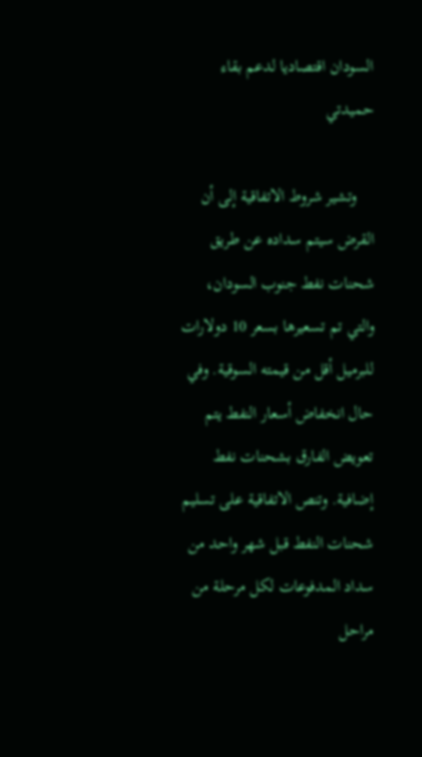السودان اقتصاديا لدعم بقاء حميدتي

    وتشير شروط الاتفاقية إلى أن القرض سيتم سداده عن طريق شحنات نفط جنوب السودان، والتي تم تسعيرها بسعر 10 دولارات للبرميل أقل من قيمته السوقية. وفي حال انخفاض أسعار النفط يتم تعويض الفارق بشحنات نفط إضافية. وتنص الاتفاقية على تسليم شحنات النفط قبل شهر واحد من سداد المدفوعات لكل مرحلة من مراحل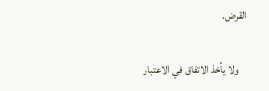القرض.

    ولا يأخذ الاتفاق في الاعتبار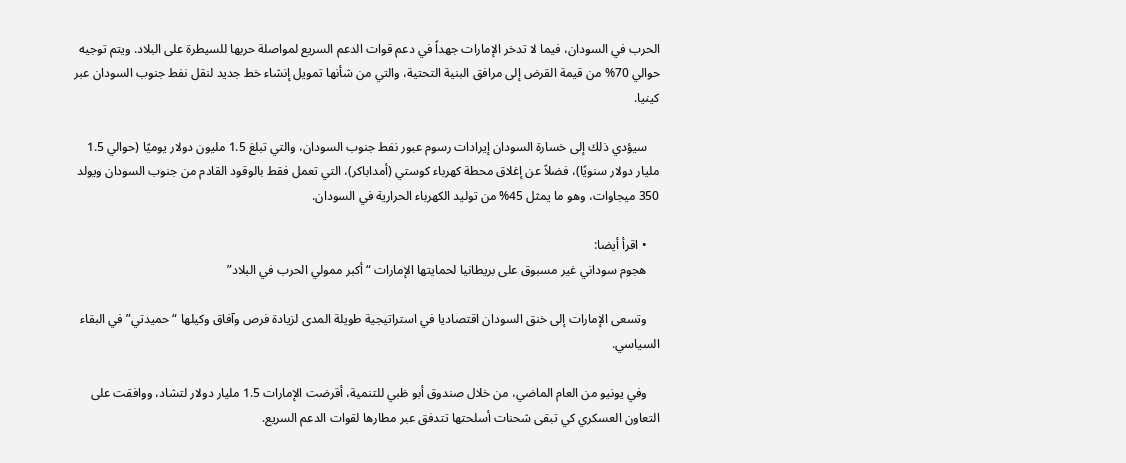الحرب في السودان، فيما لا تدخر الإمارات جهداً في دعم قوات الدعم السريع لمواصلة حربها للسيطرة على البلاد. ويتم توجيه حوالي 70% من قيمة القرض إلى مرافق البنية التحتية، والتي من شأنها تمويل إنشاء خط جديد لنقل نفط جنوب السودان عبر كينيا.

    سيؤدي ذلك إلى خسارة السودان إيرادات رسوم عبور نفط جنوب السودان، والتي تبلغ 1.5 مليون دولار يوميًا (حوالي 1.5 مليار دولار سنويًا)، فضلاً عن إغلاق محطة كهرباء كوستي (أمداباكر)، التي تعمل فقط بالوقود القادم من جنوب السودان ويولد 350 ميجاوات، وهو ما يمثل 45% من توليد الكهرباء الحرارية في السودان.

    • اقرأ أيضا:
    هجوم سوداني غير مسبوق على بريطانيا لحمايتها الإمارات “أكبر ممولي الحرب في البلاد”

    وتسعى الإمارات إلى خنق السودان اقتصاديا في استراتيجية طويلة المدى لزيادة فرص وآفاق وكيلها “حميدتي” في البقاء السياسي.

    وفي يونيو من العام الماضي، من خلال صندوق أبو ظبي للتنمية، أقرضت الإمارات 1.5 مليار دولار لتشاد، ووافقت على التعاون العسكري كي تبقى شحنات أسلحتها تتدفق عبر مطارها لقوات الدعم السريع.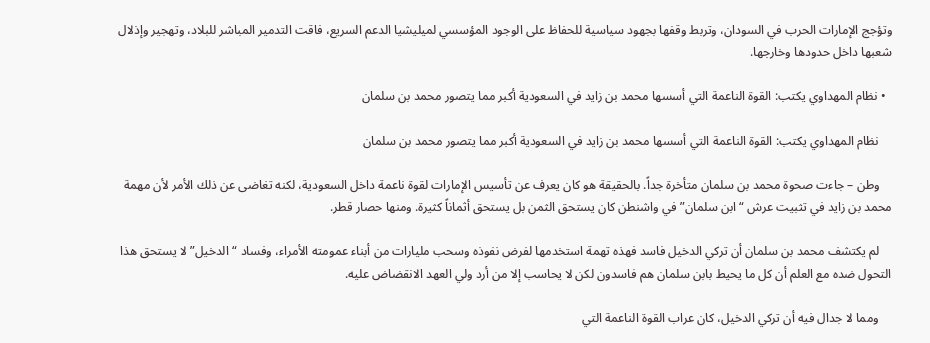وتؤجج الإمارات الحرب في السودان، وتربط وقفها بجهود سياسية للحفاظ على الوجود المؤسسي لميليشيا الدعم السريع، فاقت التدمير المباشر للبلاد، وتهجير وإذلال شعبها داخل حدودها وخارجها.

  • نظام المهداوي يكتب: القوة الناعمة التي أسسها محمد بن زايد في السعودية أكبر مما يتصور محمد بن سلمان

    نظام المهداوي يكتب: القوة الناعمة التي أسسها محمد بن زايد في السعودية أكبر مما يتصور محمد بن سلمان

    وطن – جاءت صحوة محمد بن سلمان متأخرة جداً. بالحقيقة هو كان يعرف عن تأسيس الإمارات لقوة ناعمة داخل السعودية، لكنه تغاضى عن ذلك الأمر لأن مهمة محمد بن زايد في تثبيت عرش “ابن سلمان” في واشنطن كان يستحق الثمن بل يستحق أثماناً كثيرة. ومنها حصار قطر.

    لم يكتشف محمد بن سلمان أن تركي الدخيل فاسد فهذه تهمة استخدمها لفرض نفوذه وسحب مليارات من أبناء عمومته الأمراء، وفساد “الدخيل” لا يستحق هذا التحول ضده مع العلم أن كل ما يحيط بابن سلمان هم فاسدون لكن لا يحاسب إلا من أرد ولي العهد الانقضاض عليه.

    ومما لا جدال فيه أن تركي الدخيل، كان عراب القوة الناعمة التي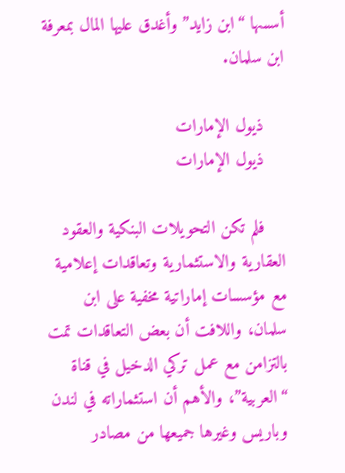أسسها “ابن زايد” وأغدق عليها المال بمعرفة ابن سلمان.

    ذيول الإمارات
    ذيول الإمارات

    فلم تكن التحويلات البنكية والعقود العقارية والاستثمارية وتعاقدات إعلامية مع مؤسسات إماراتية مخفية على ابن سلمان، واللافت أن بعض التعاقدات تمت بالتزامن مع عمل تركي الدخيل في قناة “العربية”، والأهم أن استثماراته في لندن وباريس وغيرها جميعها من مصادر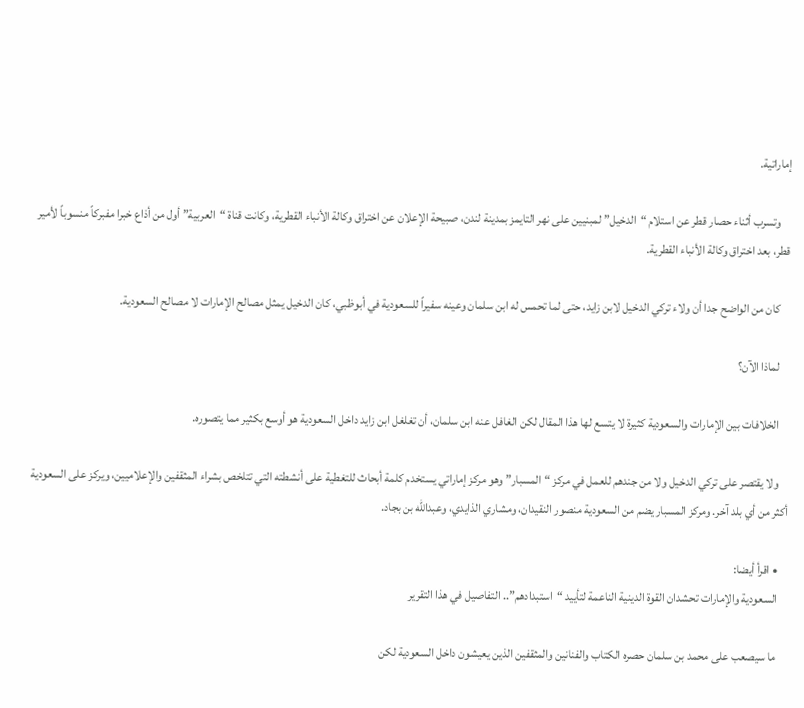إماراتية.

    وتسرب أثناء حصار قطر عن استلام “الدخيل” لمبنيين على نهر التايمز بمدينة لندن، صبيحة الإعلان عن اختراق وكالة الأنباء القطرية، وكانت قناة “العربية” أول من أذاع خبرا مفبركاً منسوباً لأمير قطر، بعد اختراق وكالة الأنباء القطرية.

    كان من الواضح جدا أن ولاء تركي الدخيل لابن زايد، حتى لما تحمس له ابن سلمان وعينه سفيراً للسعودية في أبوظبي، كان الدخيل يمثل مصالح الإمارات لا مصالح السعودية.

    لماذا الآن؟

    الخلافات بين الإمارات والسعودية كثيرة لا يتسع لها هذا المقال لكن الغافل عنه ابن سلمان، أن تغلغل ابن زايد داخل السعودية هو أوسع بكثير مما يتصوره.

    ولا يقتصر على تركي الدخيل ولا من جندهم للعمل في مركز “المسبار” وهو مركز إماراتي يستخدم كلمة أبحاث للتغطية على أنشطته التي تتلخص بشراء المثقفين والإعلاميين، ويركز على السعودية أكثر من أي بلد آخر. ومركز المسبار يضم من السعودية منصور النقيدان، ومشاري الذايدي، وعبدالله بن بجاد.

    • اقرأ أيضا:
    السعودية والإمارات تحشدان القوة الدينية الناعمة لتأييد “استبدادهم”.. التفاصيل في هذا التقرير

    ما سيصعب على محمد بن سلمان حصره الكتاب والفنانين والمثقفين الذين يعيشون داخل السعودية لكن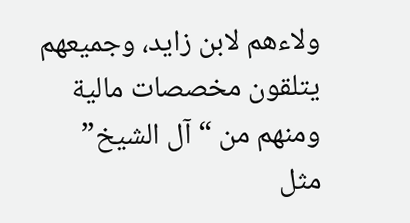ولاءهم لابن زايد، وجميعهم يتلقون مخصصات مالية ومنهم من “آل الشيخ” مثل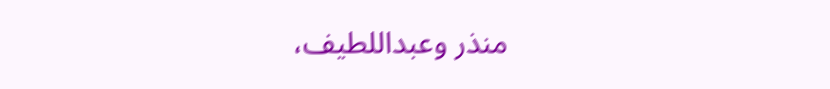منذر وعبداللطيف،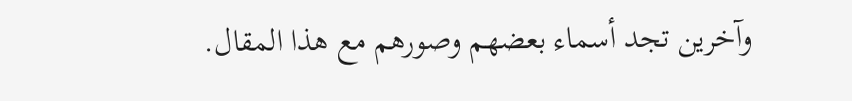وآخرين تجد أسماء بعضهم وصورهم مع هذا المقال.